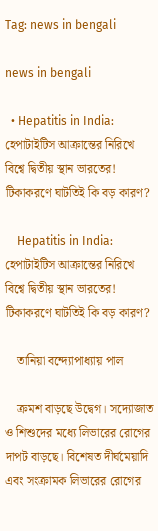Tag: news in bengali

news in bengali

  • Hepatitis in India: হেপাটাইটিস আক্রান্তের নিরিখে বিশ্বে দ্বিতীয় স্থান ভারতের! টিকাকরণে ঘাটতিই কি বড় কারণ?

    Hepatitis in India: হেপাটাইটিস আক্রান্তের নিরিখে বিশ্বে দ্বিতীয় স্থান ভারতের! টিকাকরণে ঘাটতিই কি বড় কারণ?

    তানিয়া বন্দ্যোপাধ্যায় পাল

    ক্রমশ বাড়ছে উদ্বেগ। সদ্যোজাত ও শিশুদের মধ্যে লিভারের রোগের দাপট বাড়ছে‌। বিশেষত দীর্ঘমেয়াদি এবং সংক্রামক লিভারের রোগের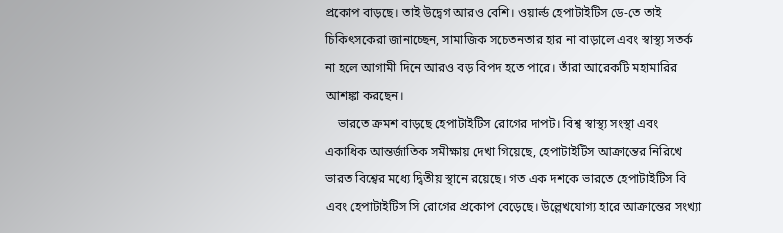প্রকোপ বাড়ছে। তাই উদ্বেগ আরও বেশি। ওয়ার্ল্ড হেপাটাইটিস ডে-তে তাই চিকিৎসকেরা জানাচ্ছেন, সামাজিক সচেতনতার হার না বাড়ালে এবং স্বাস্থ্য সতর্ক না হলে আগামী দিনে আরও বড় বিপদ হতে পারে। তাঁরা আরেকটি মহামারির আশঙ্কা করছেন।
    ভারতে ক্রমশ বাড়ছে হেপাটাইটিস রোগের দাপট। বিশ্ব স্বাস্থ্য সংস্থা এবং একাধিক আন্তর্জাতিক সমীক্ষায় দেখা গিয়েছে, হেপাটাইটিস আক্রান্তের নিরিখে ভারত বিশ্বের মধ্যে দ্বিতীয় স্থানে রয়েছে। গত এক দশকে ভারতে হেপাটাইটিস বি এবং হেপাটাইটিস সি রোগের প্রকোপ বেড়েছে। উল্লেখযোগ্য হারে আক্রান্তের সংখ্যা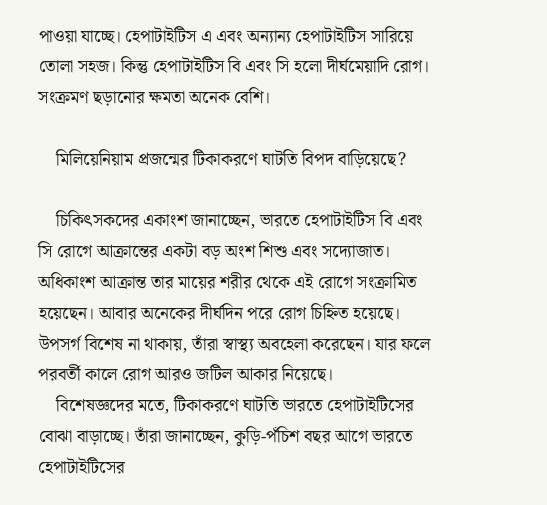পাওয়া যাচ্ছে। হেপাটাইটিস এ এবং অন্যান্য হেপাটাইটিস সারিয়ে তোলা সহজ। কিন্তু হেপাটাইটিস বি এবং সি হলো দীর্ঘমেয়াদি রোগ। সংক্রমণ ছড়ানোর ক্ষমতা অনেক বেশি।

    মিলিয়েনিয়াম প্রজন্মের টিকাকরণে ঘাটতি বিপদ বাড়িয়েছে?

    চিকিৎসকদের একাংশ জানাচ্ছেন, ভারতে হেপাটাইটিস বি এবং সি রোগে আক্রান্তের একটা বড় অংশ শিশু এবং সদ্যোজাত। অধিকাংশ আক্রান্ত তার মায়ের শরীর থেকে এই রোগে সংক্রামিত হয়েছেন। আবার অনেকের দীর্ঘদিন পরে রোগ চিহ্নিত হয়েছে। উপসর্গ বিশেষ না থাকায়, তাঁরা স্বাস্থ্য অবহেলা করেছেন। যার ফলে পরবর্তী কালে রোগ আরও জটিল আকার নিয়েছে।
    বিশেষজ্ঞদের মতে, টিকাকরণে ঘাটতি ভারতে হেপাটাইটিসের বোঝা বাড়াচ্ছে। তাঁরা জানাচ্ছেন, কুড়ি-পঁচিশ বছর আগে ভারতে হেপাটাইটিসের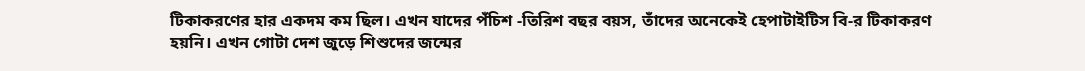টিকাকরণের হার একদম কম ছিল। এখন যাদের পঁচিশ -তিরিশ বছর বয়স, তাঁদের অনেকেই হেপাটাইটিস বি-র টিকাকরণ হয়নি। এখন গোটা দেশ জুড়ে শিশুদের জন্মের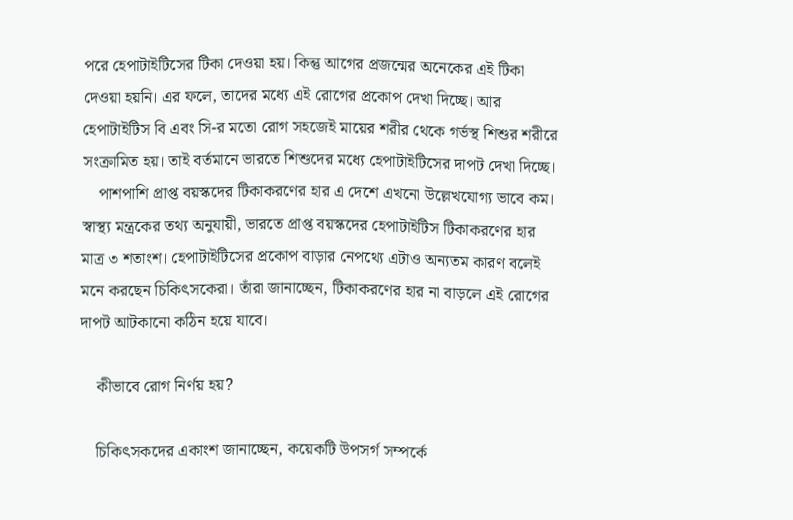পরে হেপাটাইটিসের টিকা দেওয়া হয়। কিন্তু আগের প্রজন্মের অনেকের এই টিকা দেওয়া হয়নি। এর ফলে, তাদের মধ্যে এই রোগের প্রকোপ দেখা দিচ্ছে। আর হেপাটাইটিস বি এবং সি-র মতো রোগ সহজেই মায়ের শরীর থেকে গর্ভস্থ শিশুর শরীরে সংক্রামিত হয়। তাই বর্তমানে ভারতে শিশুদের মধ্যে হেপাটাইটিসের দাপট দেখা দিচ্ছে।
    পাশপাশি প্রাপ্ত বয়স্কদের টিকাকরণের হার এ দেশে এখনো উল্লেখযোগ্য ভাবে কম। স্বাস্থ্য মন্ত্রকের তথ্য অনুযায়ী, ভারতে প্রাপ্ত বয়স্কদের হেপাটাইটিস টিকাকরণের হার মাত্র ৩ শতাংশ। হেপাটাইটিসের প্রকোপ বাড়ার নেপথ্যে এটাও অন্যতম কারণ বলেই মনে করছেন চিকিৎসকেরা। তাঁরা জানাচ্ছেন, টিকাকরণের হার না বাড়লে এই রোগের দাপট আটকানো কঠিন হয়ে যাবে।

    কীভাবে রোগ নির্ণয় হয়?

    চিকিৎসকদের একাংশ জানাচ্ছেন, কয়েকটি উপসর্গ সম্পর্কে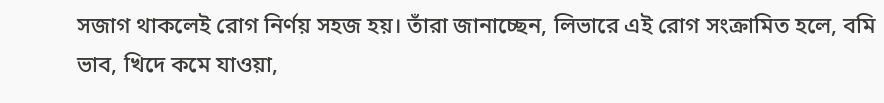সজাগ থাকলেই রোগ নির্ণয় সহজ হয়। তাঁরা জানাচ্ছেন, লিভারে এই রোগ সংক্রামিত হলে, বমি ভাব, খিদে কমে যাওয়া,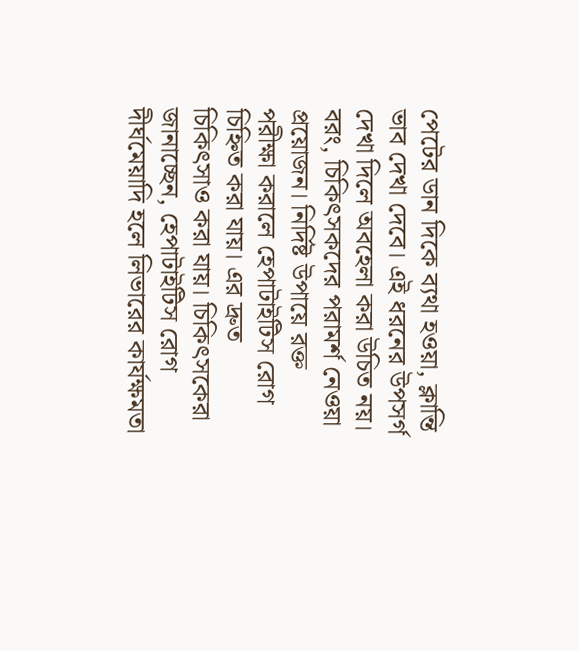পেটের ডান দিকে ব্যথা হওয়া, ক্লান্তি ভাব দেখা দেবে। এই ধরনের উপসর্গ দেখা দিলে অবহেলা করা উচিত নয়। বরং, চিকিৎসকদের পরামর্শ নেওয়া প্রয়োজন। নির্দিষ্ট উপায়ে রক্ত পরীক্ষা করালে হেপাটাইটিস রোগ চিহ্নিত করা যায়। এর দ্রুত চিকিৎসাও করা যায়। চিকিৎসকেরা জানাচ্ছেন, হেপাটাইটিস রোগ দীর্ঘমেয়াদি হলে লিভারের কার্যক্ষমতা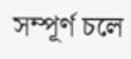সম্পূর্ণ চলে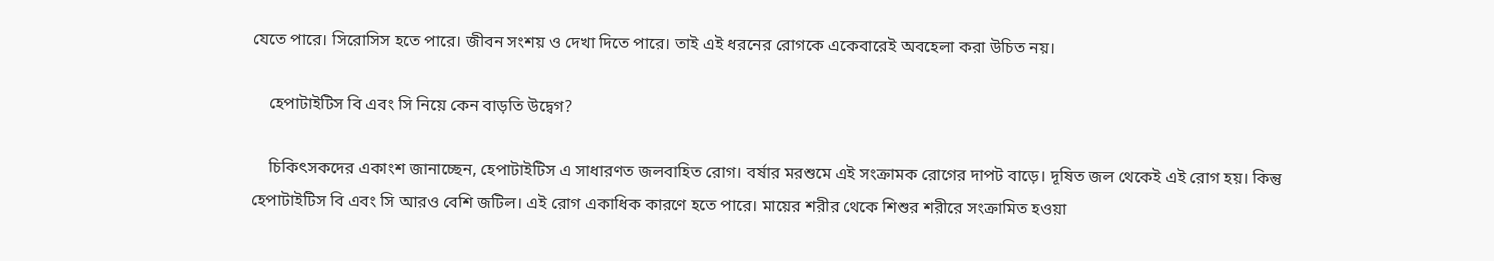যেতে পারে। সিরোসিস হতে পারে। জীবন সংশয় ও দেখা দিতে পারে। তাই এই ধরনের রোগকে একেবারেই অবহেলা করা উচিত নয়।

    হেপাটাইটিস বি এবং সি নিয়ে কেন বাড়তি উদ্বেগ?

    চিকিৎসকদের একাংশ জানাচ্ছেন, হেপাটাইটিস এ সাধারণত জলবাহিত রোগ। বর্ষার মরশুমে এই সংক্রামক রোগের দাপট বাড়ে। দূষিত জল থেকেই এই রোগ হয়। কিন্তু হেপাটাইটিস বি এবং সি আরও বেশি জটিল। এই রোগ একাধিক কারণে হতে পারে। মায়ের শরীর থেকে শিশুর শরীরে সংক্রামিত হওয়া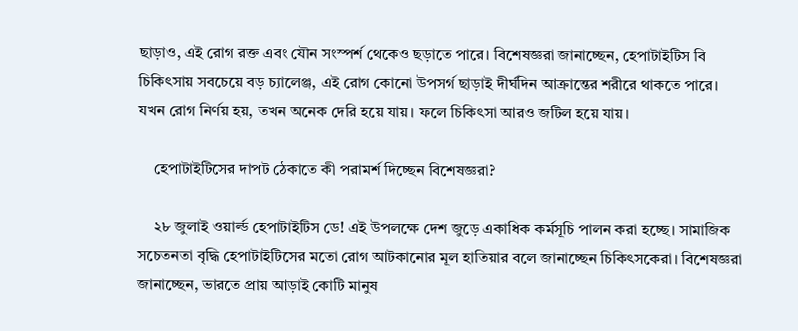ছাড়াও, এই রোগ রক্ত এবং যৌন সংস্পর্শ থেকেও ছড়াতে পারে। বিশেষজ্ঞরা জানাচ্ছেন, হেপাটাইটিস বি চিকিৎসায় সবচেয়ে বড় চ্যালেঞ্জ, এই রোগ কোনো উপসর্গ ছাড়াই দীর্ঘদিন আক্রান্তের শরীরে থাকতে পারে। যখন রোগ নির্ণয় হয়, তখন অনেক দেরি হয়ে যায়। ফলে চিকিৎসা আরও জটিল হয়ে যায়।

    হেপাটাইটিসের দাপট ঠেকাতে কী পরামর্শ দিচ্ছেন বিশেষজ্ঞরা?

    ২৮ জুলাই ওয়ার্ল্ড হেপাটাইটিস ডে! এই উপলক্ষে দেশ জুড়ে একাধিক কর্মসূচি পালন করা হচ্ছে। সামাজিক সচেতনতা বৃদ্ধি হেপাটাইটিসের মতো রোগ আটকানোর মূল হাতিয়ার বলে জানাচ্ছেন চিকিৎসকেরা। বিশেষজ্ঞরা জানাচ্ছেন, ভারতে প্রায় আড়াই কোটি মানুষ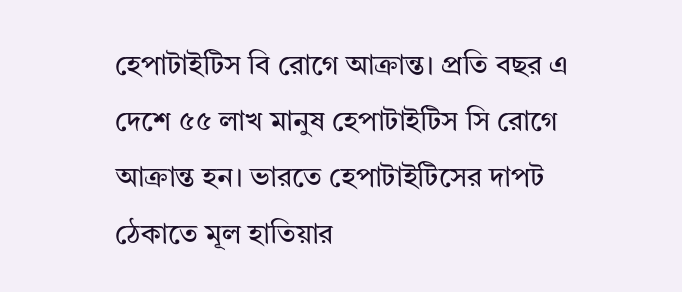হেপাটাইটিস বি রোগে আক্রান্ত। প্রতি বছর এ দেশে ৫৫ লাখ মানুষ হেপাটাইটিস সি রোগে আক্রান্ত হন। ভারতে হেপাটাইটিসের দাপট ঠেকাতে মূল হাতিয়ার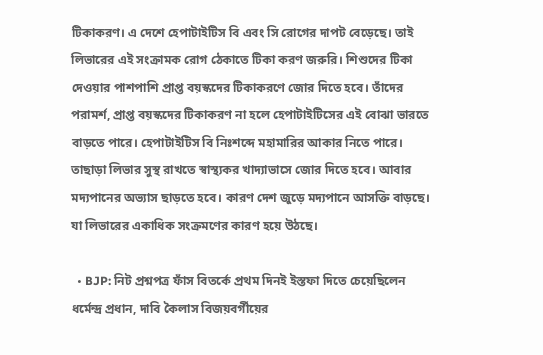টিকাকরণ। এ দেশে হেপাটাইটিস বি এবং সি রোগের দাপট বেড়েছে। তাই লিভারের এই সংক্রামক রোগ ঠেকাতে টিকা করণ জরুরি। শিশুদের টিকা দেওয়ার পাশপাশি প্রাপ্ত বয়স্কদের টিকাকরণে জোর দিতে হবে। তাঁদের পরামর্শ, প্রাপ্ত বয়স্কদের টিকাকরণ না হলে হেপাটাইটিসের এই বোঝা ভারতে বাড়তে পারে। হেপাটাইটিস বি নিঃশব্দে মহামারির আকার নিতে পারে। তাছাড়া লিভার সুস্থ রাখতে স্বাস্থ্যকর খাদ্যাভাসে জোর দিতে হবে। আবার মদ্যপানের অভ্যাস ছাড়তে হবে। কারণ দেশ জুড়ে মদ্যপানে আসক্তি বাড়ছে। যা লিভারের একাধিক সংক্রমণের কারণ হয়ে উঠছে।

  • BJP: নিট প্রশ্নপত্র ফাঁস বিতর্কে প্রথম দিনই ইস্তফা দিতে চেয়েছিলেন ধর্মেন্দ্র প্রধান, দাবি কৈলাস বিজয়বর্গীয়ের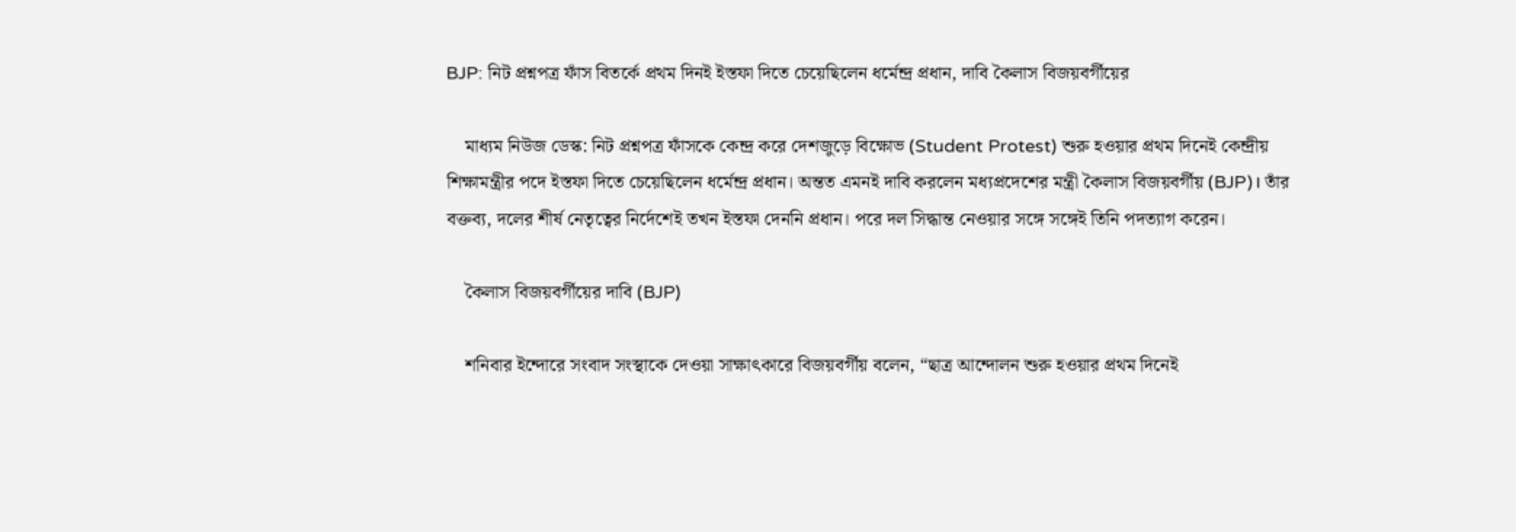BJP: নিট প্রশ্নপত্র ফাঁস বিতর্কে প্রথম দিনই ইস্তফা দিতে চেয়েছিলেন ধর্মেন্দ্র প্রধান, দাবি কৈলাস বিজয়বর্গীয়ের

    মাধ্যম নিউজ ডেস্ক: নিট প্রশ্নপত্র ফাঁসকে কেন্দ্র করে দেশজুড়ে বিক্ষোভ (Student Protest) শুরু হওয়ার প্রথম দিনেই কেন্দ্রীয় শিক্ষামন্ত্রীর পদে ইস্তফা দিতে চেয়েছিলেন ধর্মেন্দ্র প্রধান। অন্তত এমনই দাবি করলেন মধ্যপ্রদেশের মন্ত্রী কৈলাস বিজয়বর্গীয় (BJP)। তাঁর বক্তব্য, দলের শীর্ষ নেতৃত্বের নির্দেশেই তখন ইস্তফা দেননি প্রধান। পরে দল সিদ্ধান্ত নেওয়ার সঙ্গে সঙ্গেই তিনি পদত্যাগ করেন।

    কৈলাস বিজয়বর্গীয়ের দাবি (BJP)

    শনিবার ইন্দোরে সংবাদ সংস্থাকে দেওয়া সাক্ষাৎকারে বিজয়বর্গীয় বলেন, “ছাত্র আন্দোলন শুরু হওয়ার প্রথম দিনেই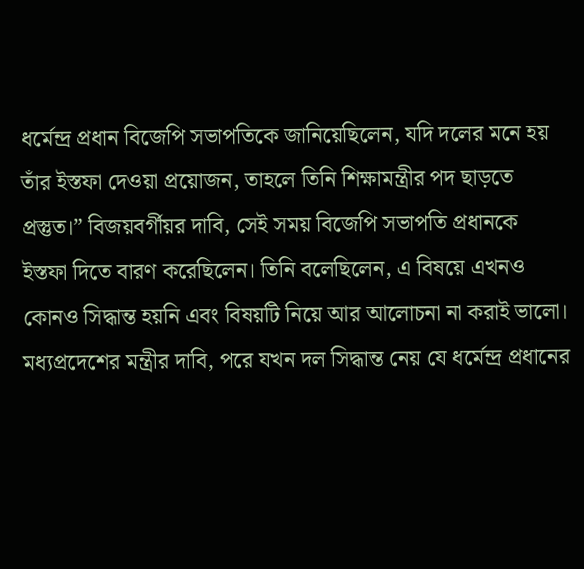ধর্মেন্দ্র প্রধান বিজেপি সভাপতিকে জানিয়েছিলেন, যদি দলের মনে হয় তাঁর ইস্তফা দেওয়া প্রয়োজন, তাহলে তিনি শিক্ষামন্ত্রীর পদ ছাড়তে প্রস্তুত।” বিজয়বর্গীয়র দাবি, সেই সময় বিজেপি সভাপতি প্রধানকে ইস্তফা দিতে বারণ করেছিলেন। তিনি বলেছিলেন, এ বিষয়ে এখনও কোনও সিদ্ধান্ত হয়নি এবং বিষয়টি নিয়ে আর আলোচনা না করাই ভালো। মধ্যপ্রদেশের মন্ত্রীর দাবি, পরে যখন দল সিদ্ধান্ত নেয় যে ধর্মেন্দ্র প্রধানের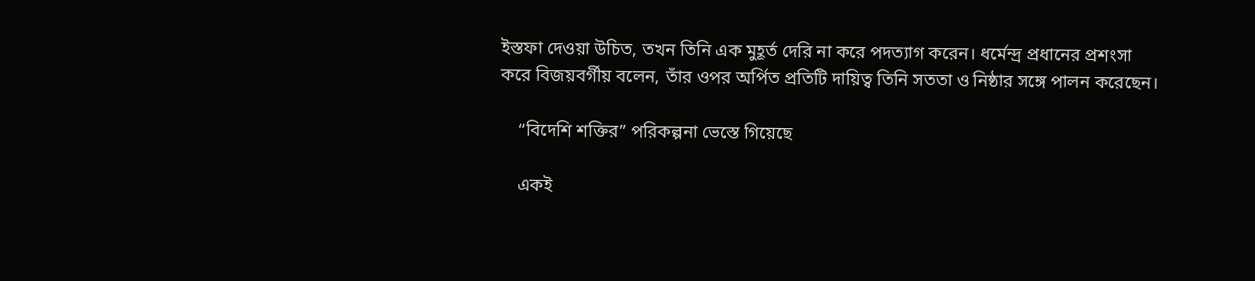ইস্তফা দেওয়া উচিত, তখন তিনি এক মুহূর্ত দেরি না করে পদত্যাগ করেন। ধর্মেন্দ্র প্রধানের প্রশংসা করে বিজয়বর্গীয় বলেন, তাঁর ওপর অর্পিত প্রতিটি দায়িত্ব তিনি সততা ও নিষ্ঠার সঙ্গে পালন করেছেন।

    “বিদেশি শক্তির” পরিকল্পনা ভেস্তে গিয়েছে

    একই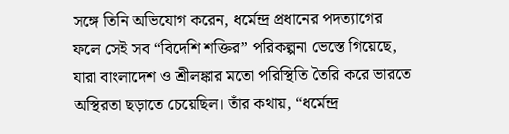সঙ্গে তিনি অভিযোগ করেন, ধর্মেন্দ্র প্রধানের পদত্যাগের ফলে সেই সব “বিদেশি শক্তির” পরিকল্পনা ভেস্তে গিয়েছে, যারা বাংলাদেশ ও শ্রীলঙ্কার মতো পরিস্থিতি তৈরি করে ভারতে অস্থিরতা ছড়াতে চেয়েছিল। তাঁর কথায়, “ধর্মেন্দ্র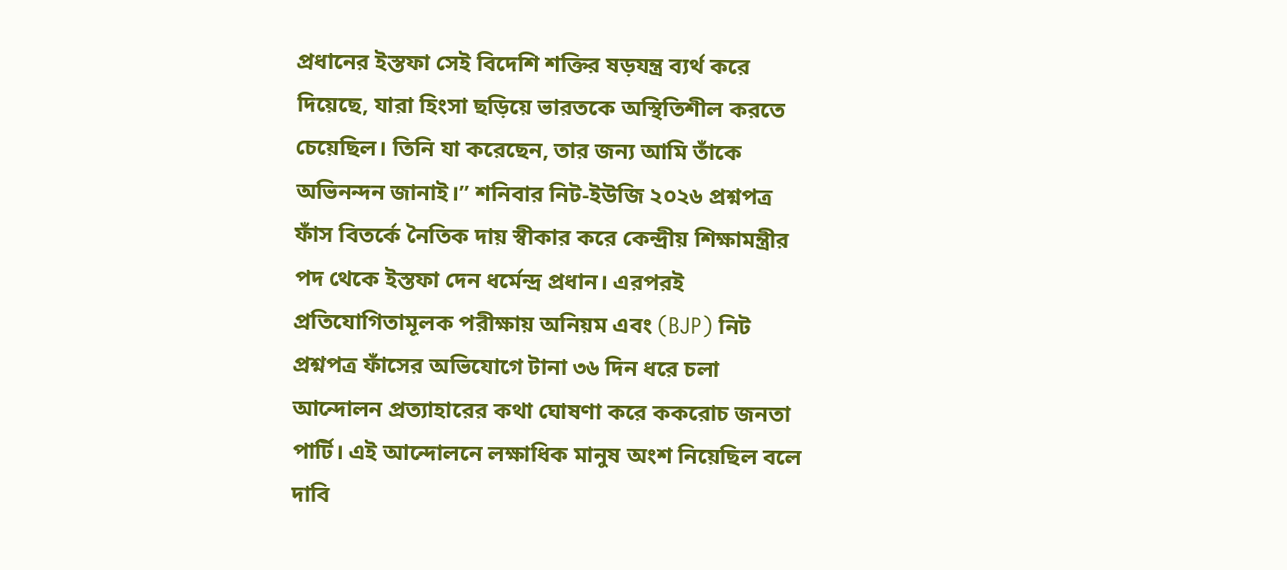প্রধানের ইস্তফা সেই বিদেশি শক্তির ষড়যন্ত্র ব্যর্থ করে দিয়েছে, যারা হিংসা ছড়িয়ে ভারতকে অস্থিতিশীল করতে চেয়েছিল। তিনি যা করেছেন, তার জন্য আমি তাঁকে অভিনন্দন জানাই।” শনিবার নিট-ইউজি ২০২৬ প্রশ্নপত্র ফাঁস বিতর্কে নৈতিক দায় স্বীকার করে কেন্দ্রীয় শিক্ষামন্ত্রীর পদ থেকে ইস্তফা দেন ধর্মেন্দ্র প্রধান। এরপরই প্রতিযোগিতামূলক পরীক্ষায় অনিয়ম এবং (BJP) নিট প্রশ্নপত্র ফাঁসের অভিযোগে টানা ৩৬ দিন ধরে চলা আন্দোলন প্রত্যাহারের কথা ঘোষণা করে ককরোচ জনতা পার্টি। এই আন্দোলনে লক্ষাধিক মানুষ অংশ নিয়েছিল বলে দাবি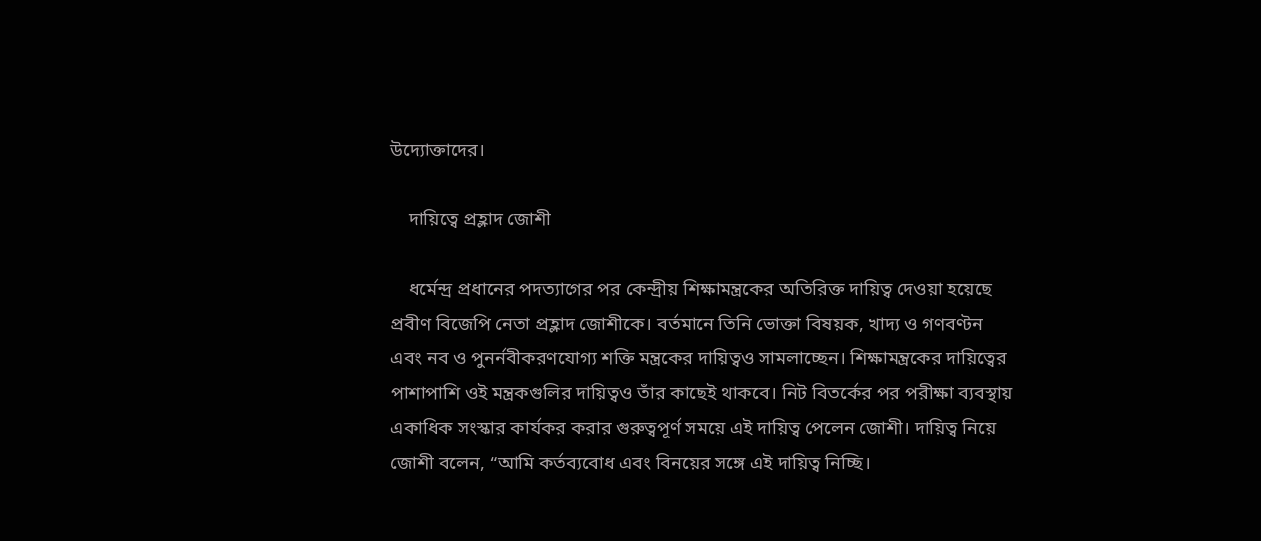উদ্যোক্তাদের।

    দায়িত্বে প্রহ্লাদ জোশী

    ধর্মেন্দ্র প্রধানের পদত্যাগের পর কেন্দ্রীয় শিক্ষামন্ত্রকের অতিরিক্ত দায়িত্ব দেওয়া হয়েছে প্রবীণ বিজেপি নেতা প্রহ্লাদ জোশীকে। বর্তমানে তিনি ভোক্তা বিষয়ক, খাদ্য ও গণবণ্টন এবং নব ও পুনর্নবীকরণযোগ্য শক্তি মন্ত্রকের দায়িত্বও সামলাচ্ছেন। শিক্ষামন্ত্রকের দায়িত্বের পাশাপাশি ওই মন্ত্রকগুলির দায়িত্বও তাঁর কাছেই থাকবে। নিট বিতর্কের পর পরীক্ষা ব্যবস্থায় একাধিক সংস্কার কার্যকর করার গুরুত্বপূর্ণ সময়ে এই দায়িত্ব পেলেন জোশী। দায়িত্ব নিয়ে জোশী বলেন, “আমি কর্তব্যবোধ এবং বিনয়ের সঙ্গে এই দায়িত্ব নিচ্ছি।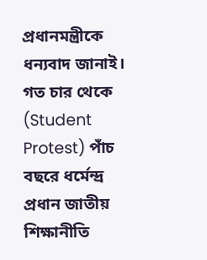প্রধানমন্ত্রীকে ধন্যবাদ জানাই। গত চার থেকে (Student Protest) পাঁচ বছরে ধর্মেন্দ্র প্রধান জাতীয় শিক্ষানীতি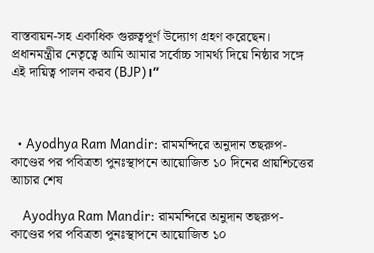বাস্তবায়ন-সহ একাধিক গুরুত্বপূর্ণ উদ্যোগ গ্রহণ করেছেন। প্রধানমন্ত্রীর নেতৃত্বে আমি আমার সর্বোচ্চ সামর্থ্য দিয়ে নিষ্ঠার সঙ্গে এই দায়িত্ব পালন করব (BJP)।”



  • Ayodhya Ram Mandir: রামমন্দিরে অনুদান তছরুপ-কাণ্ডের পর পবিত্রতা পুনঃস্থাপনে আয়োজিত ১০ দিনের প্রায়শ্চিত্তের আচার শেষ

    Ayodhya Ram Mandir: রামমন্দিরে অনুদান তছরুপ-কাণ্ডের পর পবিত্রতা পুনঃস্থাপনে আয়োজিত ১০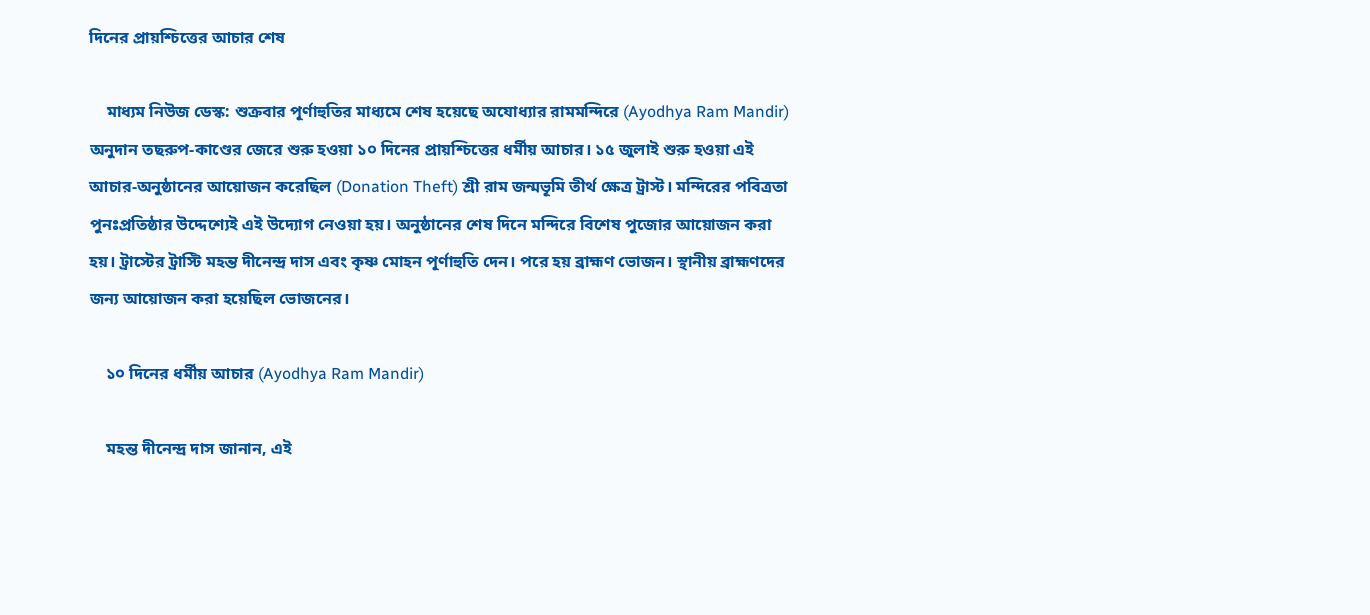দিনের প্রায়শ্চিত্তের আচার শেষ

    মাধ্যম নিউজ ডেস্ক: শুক্রবার পূর্ণাহুতির মাধ্যমে শেষ হয়েছে অযোধ্যার রামমন্দিরে (Ayodhya Ram Mandir) অনুদান তছরুপ-কাণ্ডের জেরে শুরু হওয়া ১০ দিনের প্রায়শ্চিত্তের ধর্মীয় আচার। ১৫ জুলাই শুরু হওয়া এই আচার-অনুষ্ঠানের আয়োজন করেছিল (Donation Theft) শ্রী রাম জন্মভূমি তীর্থ ক্ষেত্র ট্রাস্ট। মন্দিরের পবিত্রতা পুনঃপ্রতিষ্ঠার উদ্দেশ্যেই এই উদ্যোগ নেওয়া হয়। অনুষ্ঠানের শেষ দিনে মন্দিরে বিশেষ পুজোর আয়োজন করা হয়। ট্রাস্টের ট্রাস্টি মহন্ত দীনেন্দ্র দাস এবং কৃষ্ণ মোহন পূর্ণাহুতি দেন। পরে হয় ব্রাহ্মণ ভোজন। স্থানীয় ব্রাহ্মণদের জন্য আয়োজন করা হয়েছিল ভোজনের।

    ১০ দিনের ধর্মীয় আচার (Ayodhya Ram Mandir)

    মহন্ত দীনেন্দ্র দাস জানান, এই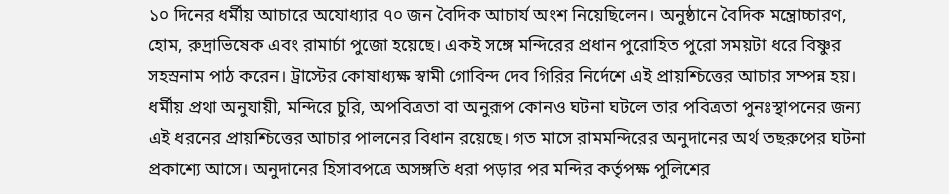১০ দিনের ধর্মীয় আচারে অযোধ্যার ৭০ জন বৈদিক আচার্য অংশ নিয়েছিলেন। অনুষ্ঠানে বৈদিক মন্ত্রোচ্চারণ, হোম, রুদ্রাভিষেক এবং রামার্চা পুজো হয়েছে। একই সঙ্গে মন্দিরের প্রধান পুরোহিত পুরো সময়টা ধরে বিষ্ণুর সহস্রনাম পাঠ করেন। ট্রাস্টের কোষাধ্যক্ষ স্বামী গোবিন্দ দেব গিরির নির্দেশে এই প্রায়শ্চিত্তের আচার সম্পন্ন হয়। ধর্মীয় প্রথা অনুযায়ী, মন্দিরে চুরি, অপবিত্রতা বা অনুরূপ কোনও ঘটনা ঘটলে তার পবিত্রতা পুনঃস্থাপনের জন্য এই ধরনের প্রায়শ্চিত্তের আচার পালনের বিধান রয়েছে। গত মাসে রামমন্দিরের অনুদানের অর্থ তছরুপের ঘটনা প্রকাশ্যে আসে। অনুদানের হিসাবপত্রে অসঙ্গতি ধরা পড়ার পর মন্দির কর্তৃপক্ষ পুলিশের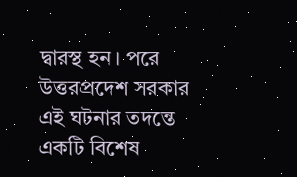দ্বারস্থ হন। পরে উত্তরপ্রদেশ সরকার এই ঘটনার তদন্তে একটি বিশেষ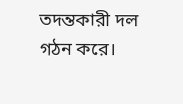তদন্তকারী দল গঠন করে।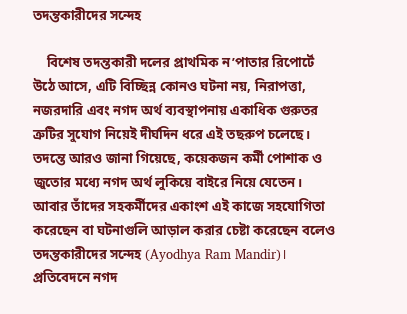তদন্তকারীদের সন্দেহ

    বিশেষ তদন্তকারী দলের প্রাথমিক ন’পাতার রিপোর্টে উঠে আসে, এটি বিচ্ছিন্ন কোনও ঘটনা নয়, নিরাপত্তা, নজরদারি এবং নগদ অর্থ ব্যবস্থাপনায় একাধিক গুরুতর ত্রুটির সুযোগ নিয়েই দীর্ঘদিন ধরে এই তছরুপ চলেছে। তদন্তে আরও জানা গিয়েছে, কয়েকজন কর্মী পোশাক ও জুতোর মধ্যে নগদ অর্থ লুকিয়ে বাইরে নিয়ে যেতেন। আবার তাঁদের সহকর্মীদের একাংশ এই কাজে সহযোগিতা করেছেন বা ঘটনাগুলি আড়াল করার চেষ্টা করেছেন বলেও তদন্তকারীদের সন্দেহ (Ayodhya Ram Mandir)। প্রতিবেদনে নগদ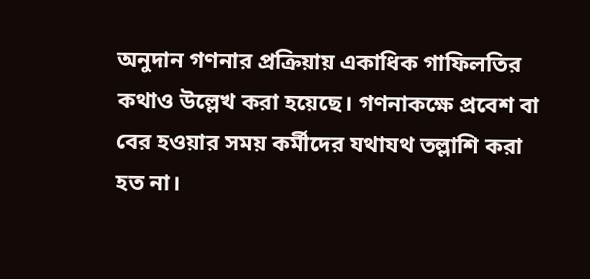অনুদান গণনার প্রক্রিয়ায় একাধিক গাফিলতির কথাও উল্লেখ করা হয়েছে। গণনাকক্ষে প্রবেশ বা বের হওয়ার সময় কর্মীদের যথাযথ তল্লাশি করা হত না।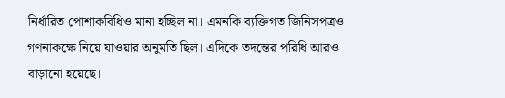নির্ধারিত পোশাকবিধিও মানা হচ্ছিল না। এমনকি ব্যক্তিগত জিনিসপত্রও গণনাকক্ষে নিয়ে যাওয়ার অনুমতি ছিল। এদিকে তদন্তের পরিধি আরও বাড়ানো হয়েছে।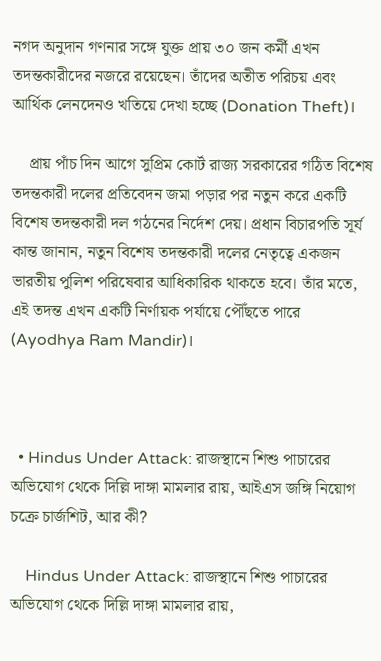নগদ অনুদান গণনার সঙ্গে যুক্ত প্রায় ৩০ জন কর্মী এখন তদন্তকারীদের নজরে রয়েছেন। তাঁদের অতীত পরিচয় এবং আর্থিক লেনদেনও খতিয়ে দেখা হচ্ছে (Donation Theft)।

    প্রায় পাঁচ দিন আগে সুপ্রিম কোর্ট রাজ্য সরকারের গঠিত বিশেষ তদন্তকারী দলের প্রতিবেদন জমা পড়ার পর নতুন করে একটি বিশেষ তদন্তকারী দল গঠনের নির্দেশ দেয়। প্রধান বিচারপতি সূর্য কান্ত জানান, নতুন বিশেষ তদন্তকারী দলের নেতৃত্বে একজন ভারতীয় পুলিশ পরিষেবার আধিকারিক থাকতে হবে। তাঁর মতে, এই তদন্ত এখন একটি নির্ণায়ক পর্যায়ে পৌঁছতে পারে (Ayodhya Ram Mandir)।



  • Hindus Under Attack: রাজস্থানে শিশু পাচারের অভিযোগ থেকে দিল্লি দাঙ্গা মামলার রায়, আইএস জঙ্গি নিয়োগ চক্রে চার্জশিট, আর কী?

    Hindus Under Attack: রাজস্থানে শিশু পাচারের অভিযোগ থেকে দিল্লি দাঙ্গা মামলার রায়,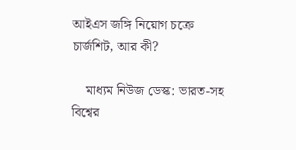আইএস জঙ্গি নিয়োগ চক্রে চার্জশিট, আর কী?

    মাধ্যম নিউজ ডেস্ক: ভারত-সহ বিশ্বের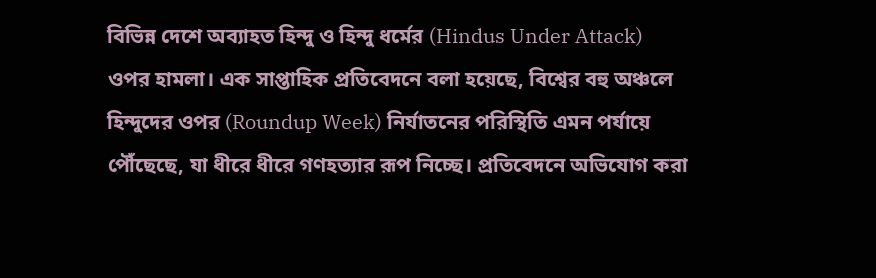বিভিন্ন দেশে অব্যাহত হিন্দু ও হিন্দু ধর্মের (Hindus Under Attack) ওপর হামলা। এক সাপ্তাহিক প্রতিবেদনে বলা হয়েছে, বিশ্বের বহু অঞ্চলে হিন্দুদের ওপর (Roundup Week) নির্যাতনের পরিস্থিতি এমন পর্যায়ে পৌঁছেছে, যা ধীরে ধীরে গণহত্যার রূপ নিচ্ছে। প্রতিবেদনে অভিযোগ করা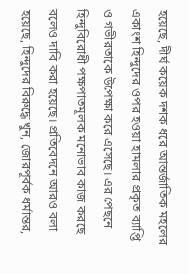হয়েছে, দীর্ঘ কয়েক দশক ধরে আন্তর্জাতিক মহলের একাংশ হিন্দুদের ওপর হওয়া হামলার প্রকৃত ব্যাপ্তি ও গভীরতাকে উপেক্ষা করে এসেছে। এর পেছনে হিন্দুবিরোধী পক্ষপাতমূলক মনোভাব কাজ করছে বলেও দাবি করা হয়েছে। প্রতিবেদনে আরও বলা হয়েছে, হিন্দুদের বিরুদ্ধে খুন, জোরপূর্বক ধর্মান্তর,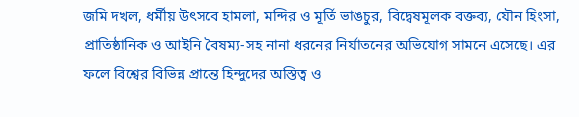জমি দখল, ধর্মীয় উৎসবে হামলা, মন্দির ও মূর্তি ভাঙচুর, বিদ্বেষমূলক বক্তব্য, যৌন হিংসা, প্রাতিষ্ঠানিক ও আইনি বৈষম্য-সহ নানা ধরনের নির্যাতনের অভিযোগ সামনে এসেছে। এর ফলে বিশ্বের বিভিন্ন প্রান্তে হিন্দুদের অস্তিত্ব ও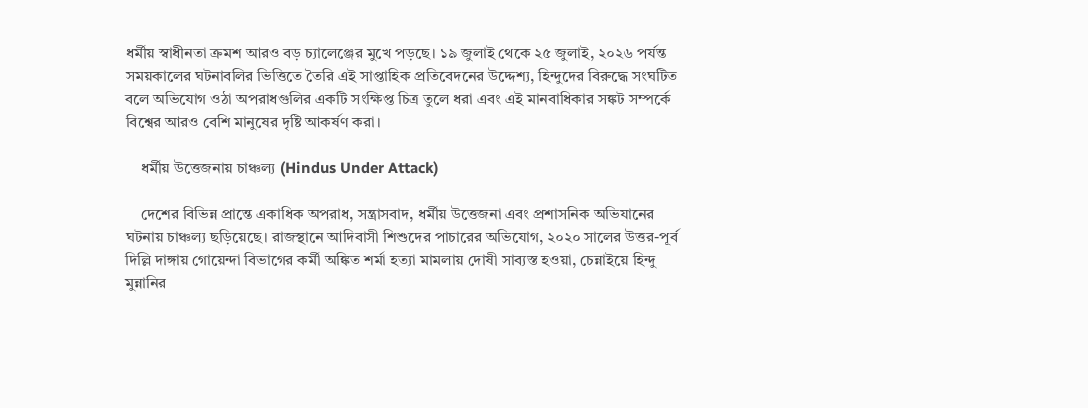ধর্মীয় স্বাধীনতা ক্রমশ আরও বড় চ্যালেঞ্জের মুখে পড়ছে। ১৯ জুলাই থেকে ২৫ জুলাই, ২০২৬ পর্যন্ত সময়কালের ঘটনাবলির ভিত্তিতে তৈরি এই সাপ্তাহিক প্রতিবেদনের উদ্দেশ্য, হিন্দুদের বিরুদ্ধে সংঘটিত বলে অভিযোগ ওঠা অপরাধগুলির একটি সংক্ষিপ্ত চিত্র তুলে ধরা এবং এই মানবাধিকার সঙ্কট সম্পর্কে বিশ্বের আরও বেশি মানুষের দৃষ্টি আকর্ষণ করা।

    ধর্মীয় উত্তেজনায় চাঞ্চল্য (Hindus Under Attack)

    দেশের বিভিন্ন প্রান্তে একাধিক অপরাধ, সন্ত্রাসবাদ, ধর্মীয় উত্তেজনা এবং প্রশাসনিক অভিযানের ঘটনায় চাঞ্চল্য ছড়িয়েছে। রাজস্থানে আদিবাসী শিশুদের পাচারের অভিযোগ, ২০২০ সালের উত্তর-পূর্ব দিল্লি দাঙ্গায় গোয়েন্দা বিভাগের কর্মী অঙ্কিত শর্মা হত্যা মামলায় দোষী সাব্যস্ত হওয়া, চেন্নাইয়ে হিন্দু মুন্নানির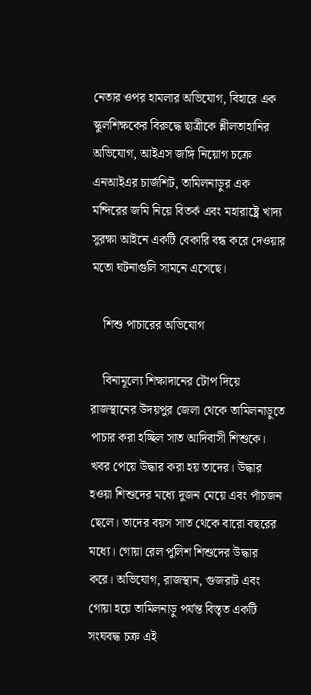নেতার ওপর হামলার অভিযোগ, বিহারে এক স্কুলশিক্ষকের বিরুদ্ধে ছাত্রীকে শ্লীলতাহানির অভিযোগ, আইএস জঙ্গি নিয়োগ চক্রে এনআইএর চার্জশিট, তামিলনাড়ুর এক মন্দিরের জমি নিয়ে বিতর্ক এবং মহারাষ্ট্রে খাদ্য সুরক্ষা আইনে একটি বেকারি বন্ধ করে দেওয়ার মতো ঘটনাগুলি সামনে এসেছে।

    শিশু পাচারের অভিযোগ

    বিনামূল্যে শিক্ষাদানের টোপ দিয়ে রাজস্থানের উদয়পুর জেলা থেকে তামিলনাড়ুতে পাচার করা হচ্ছিল সাত আদিবাসী শিশুকে। খবর পেয়ে উদ্ধার করা হয় তাদের। উদ্ধার হওয়া শিশুদের মধ্যে দুজন মেয়ে এবং পাঁচজন ছেলে। তাদের বয়স সাত থেকে বারো বছরের মধ্যে। গোয়া রেল পুলিশ শিশুদের উদ্ধার করে। অভিযোগ, রাজস্থান, গুজরাট এবং গোয়া হয়ে তামিলনাড়ু পর্যন্ত বিস্তৃত একটি সংঘবদ্ধ চক্র এই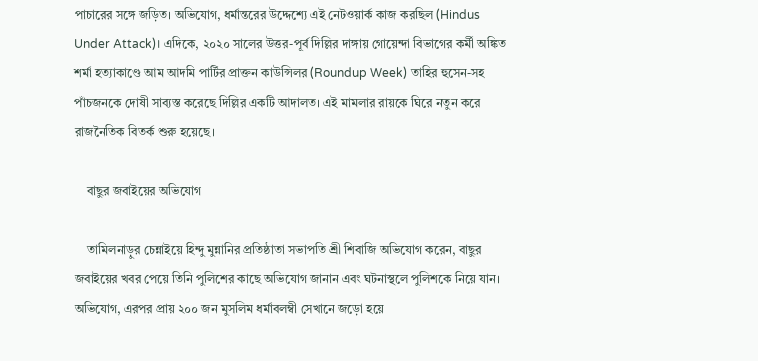পাচারের সঙ্গে জড়িত। অভিযোগ, ধর্মান্তরের উদ্দেশ্যে এই নেটওয়ার্ক কাজ করছিল (Hindus Under Attack)। এদিকে, ২০২০ সালের উত্তর-পূর্ব দিল্লির দাঙ্গায় গোয়েন্দা বিভাগের কর্মী অঙ্কিত শর্মা হত্যাকাণ্ডে আম আদমি পার্টির প্রাক্তন কাউন্সিলর (Roundup Week) তাহির হুসেন-সহ পাঁচজনকে দোষী সাব্যস্ত করেছে দিল্লির একটি আদালত। এই মামলার রায়কে ঘিরে নতুন করে রাজনৈতিক বিতর্ক শুরু হয়েছে।

    বাছুর জবাইয়ের অভিযোগ

    তামিলনাড়ুর চেন্নাইয়ে হিন্দু মুন্নানির প্রতিষ্ঠাতা সভাপতি শ্রী শিবাজি অভিযোগ করেন, বাছুর জবাইয়ের খবর পেয়ে তিনি পুলিশের কাছে অভিযোগ জানান এবং ঘটনাস্থলে পুলিশকে নিয়ে যান। অভিযোগ, এরপর প্রায় ২০০ জন মুসলিম ধর্মাবলম্বী সেখানে জড়ো হয়ে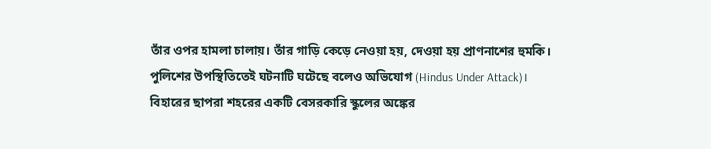তাঁর ওপর হামলা চালায়। তাঁর গাড়ি কেড়ে নেওয়া হয়, দেওয়া হয় প্রাণনাশের হুমকি। পুলিশের উপস্থিতিতেই ঘটনাটি ঘটেছে বলেও অভিযোগ (Hindus Under Attack)। বিহারের ছাপরা শহরের একটি বেসরকারি স্কুলের অঙ্কের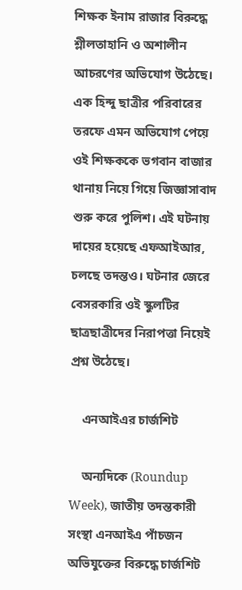শিক্ষক ইনাম রাজার বিরুদ্ধে শ্লীলতাহানি ও অশালীন আচরণের অভিযোগ উঠেছে। এক হিন্দু ছাত্রীর পরিবারের তরফে এমন অভিযোগ পেয়ে ওই শিক্ষককে ভগবান বাজার থানায় নিয়ে গিয়ে জিজ্ঞাসাবাদ শুরু করে পুলিশ। এই ঘটনায় দায়ের হয়েছে এফআইআর, চলছে তদন্তও। ঘটনার জেরে বেসরকারি ওই স্কুলটির ছাত্রছাত্রীদের নিরাপত্তা নিয়েই প্রশ্ন উঠেছে।

    এনআইএর চার্জশিট

    অন্যদিকে (Roundup Week), জাতীয় তদন্তকারী সংস্থা এনআইএ পাঁচজন অভিযুক্তের বিরুদ্ধে চার্জশিট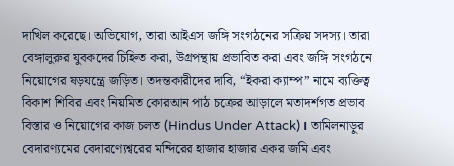দাখিল করেছে। অভিযোগ, তারা আইএস জঙ্গি সংগঠনের সক্রিয় সদস্য। তারা বেঙ্গালুরুর যুবকদের চিহ্নিত করা, উগ্রপন্থায় প্রভাবিত করা এবং জঙ্গি সংগঠনে নিয়োগের ষড়যন্ত্রে জড়িত। তদন্তকারীদের দাবি, “ইকরা ক্যাম্প” নামে ব্যক্তিত্ব বিকাশ শিবির এবং নিয়মিত কোরআন পাঠ চক্রের আড়ালে মতাদর্শগত প্রভাব বিস্তার ও নিয়োগের কাজ চলত (Hindus Under Attack)। তামিলনাড়ুর বেদারণ্যমের বেদারণ্যেশ্বরের মন্দিরের হাজার হাজার একর জমি এবং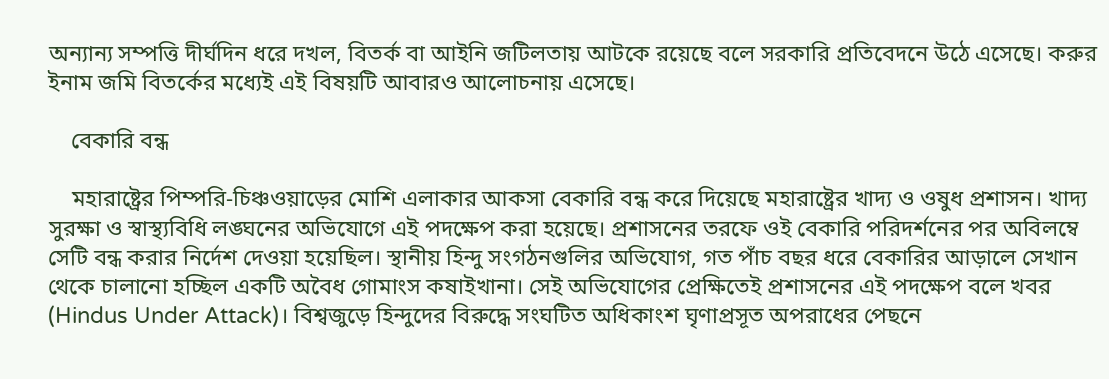অন্যান্য সম্পত্তি দীর্ঘদিন ধরে দখল, বিতর্ক বা আইনি জটিলতায় আটকে রয়েছে বলে সরকারি প্রতিবেদনে উঠে এসেছে। করুর ইনাম জমি বিতর্কের মধ্যেই এই বিষয়টি আবারও আলোচনায় এসেছে।

    বেকারি বন্ধ

    মহারাষ্ট্রের পিম্পরি-চিঞ্চওয়াড়ের মোশি এলাকার আকসা বেকারি বন্ধ করে দিয়েছে মহারাষ্ট্রের খাদ্য ও ওষুধ প্রশাসন। খাদ্য সুরক্ষা ও স্বাস্থ্যবিধি লঙ্ঘনের অভিযোগে এই পদক্ষেপ করা হয়েছে। প্রশাসনের তরফে ওই বেকারি পরিদর্শনের পর অবিলম্বে সেটি বন্ধ করার নির্দেশ দেওয়া হয়েছিল। স্থানীয় হিন্দু সংগঠনগুলির অভিযোগ, গত পাঁচ বছর ধরে বেকারির আড়ালে সেখান থেকে চালানো হচ্ছিল একটি অবৈধ গোমাংস কষাইখানা। সেই অভিযোগের প্রেক্ষিতেই প্রশাসনের এই পদক্ষেপ বলে খবর (Hindus Under Attack)। বিশ্বজুড়ে হিন্দুদের বিরুদ্ধে সংঘটিত অধিকাংশ ঘৃণাপ্রসূত অপরাধের পেছনে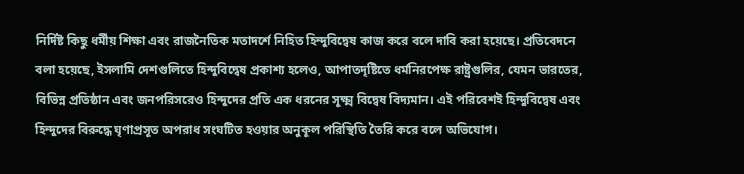নির্দিষ্ট কিছু ধর্মীয় শিক্ষা এবং রাজনৈতিক মতাদর্শে নিহিত হিন্দুবিদ্বেষ কাজ করে বলে দাবি করা হয়েছে। প্রতিবেদনে বলা হয়েছে, ইসলামি দেশগুলিতে হিন্দুবিদ্বেষ প্রকাশ্য হলেও, আপাতদৃষ্টিতে ধর্মনিরপেক্ষ রাষ্ট্রগুলির, যেমন ভারতের, বিভিন্ন প্রতিষ্ঠান এবং জনপরিসরেও হিন্দুদের প্রতি এক ধরনের সূক্ষ্ম বিদ্বেষ বিদ্যমান। এই পরিবেশই হিন্দুবিদ্বেষ এবং হিন্দুদের বিরুদ্ধে ঘৃণাপ্রসূত অপরাধ সংঘটিত হওয়ার অনুকূল পরিস্থিতি তৈরি করে বলে অভিযোগ।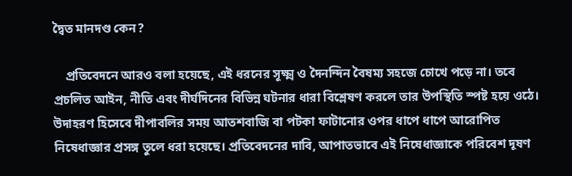দ্বৈত মানদণ্ড কেন?

    প্রতিবেদনে আরও বলা হয়েছে, এই ধরনের সূক্ষ্ম ও দৈনন্দিন বৈষম্য সহজে চোখে পড়ে না। তবে প্রচলিত আইন, নীতি এবং দীর্ঘদিনের বিভিন্ন ঘটনার ধারা বিশ্লেষণ করলে তার উপস্থিতি স্পষ্ট হয়ে ওঠে। উদাহরণ হিসেবে দীপাবলির সময় আতশবাজি বা পটকা ফাটানোর ওপর ধাপে ধাপে আরোপিত নিষেধাজ্ঞার প্রসঙ্গ তুলে ধরা হয়েছে। প্রতিবেদনের দাবি, আপাতভাবে এই নিষেধাজ্ঞাকে পরিবেশ দূষণ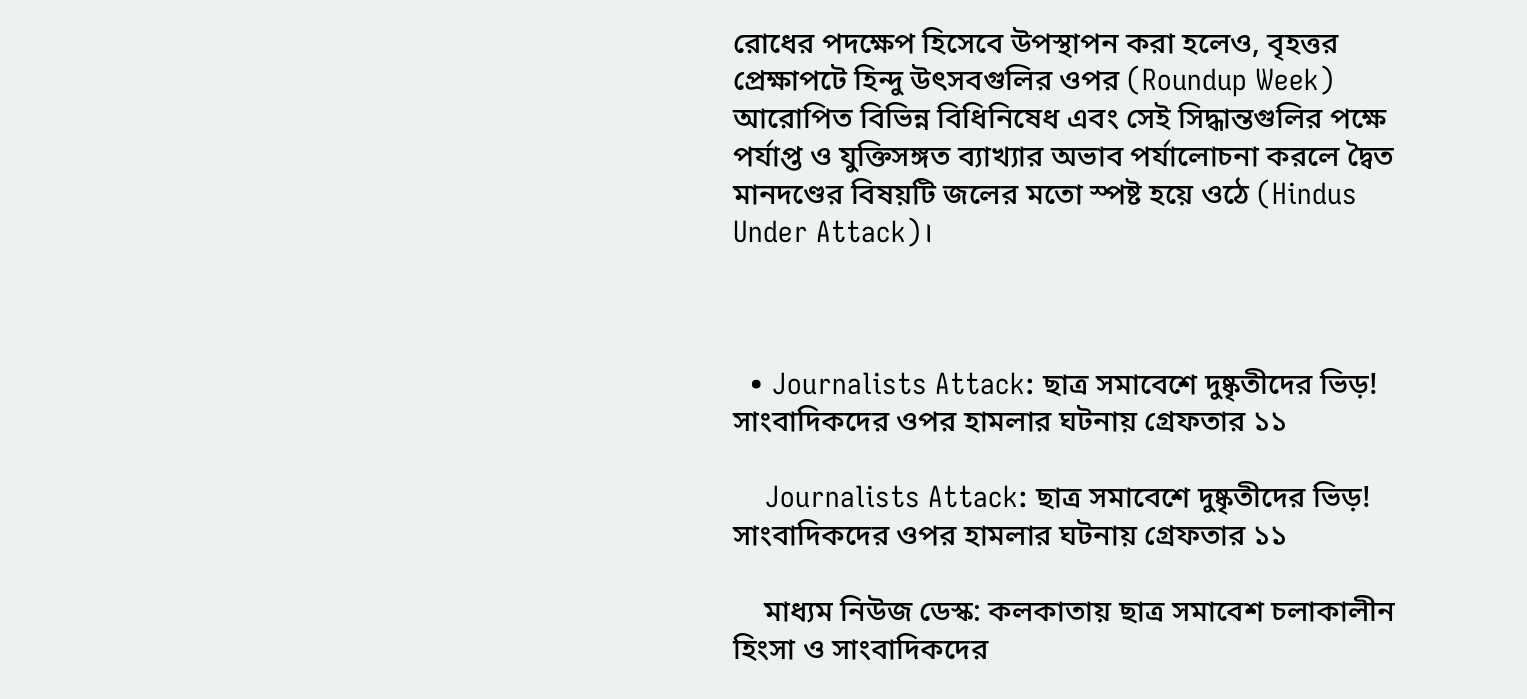রোধের পদক্ষেপ হিসেবে উপস্থাপন করা হলেও, বৃহত্তর প্রেক্ষাপটে হিন্দু উৎসবগুলির ওপর (Roundup Week) আরোপিত বিভিন্ন বিধিনিষেধ এবং সেই সিদ্ধান্তগুলির পক্ষে পর্যাপ্ত ও যুক্তিসঙ্গত ব্যাখ্যার অভাব পর্যালোচনা করলে দ্বৈত মানদণ্ডের বিষয়টি জলের মতো স্পষ্ট হয়ে ওঠে (Hindus Under Attack)।



  • Journalists Attack: ছাত্র সমাবেশে দুষ্কৃতীদের ভিড়! সাংবাদিকদের ওপর হামলার ঘটনায় গ্রেফতার ১১

    Journalists Attack: ছাত্র সমাবেশে দুষ্কৃতীদের ভিড়! সাংবাদিকদের ওপর হামলার ঘটনায় গ্রেফতার ১১

    মাধ্যম নিউজ ডেস্ক: কলকাতায় ছাত্র সমাবেশ চলাকালীন হিংসা ও সাংবাদিকদের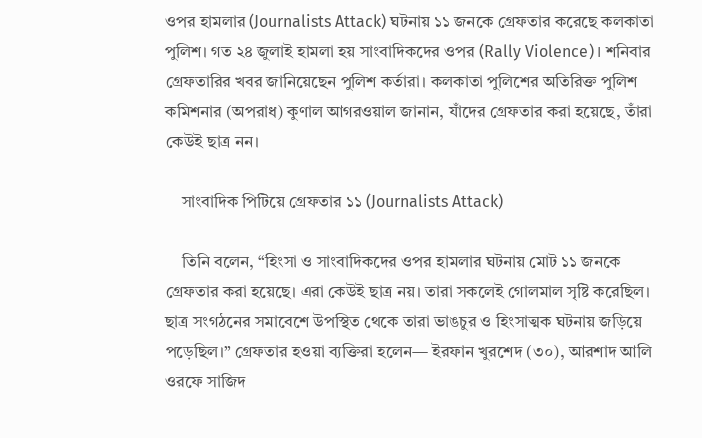ওপর হামলার (Journalists Attack) ঘটনায় ১১ জনকে গ্রেফতার করেছে কলকাতা পুলিশ। গত ২৪ জুলাই হামলা হয় সাংবাদিকদের ওপর (Rally Violence)। শনিবার গ্রেফতারির খবর জানিয়েছেন পুলিশ কর্তারা। কলকাতা পুলিশের অতিরিক্ত পুলিশ কমিশনার (অপরাধ) কুণাল আগরওয়াল জানান, যাঁদের গ্রেফতার করা হয়েছে, তাঁরা কেউই ছাত্র নন।

    সাংবাদিক পিটিয়ে গ্রেফতার ১১ (Journalists Attack)

    তিনি বলেন, “হিংসা ও সাংবাদিকদের ওপর হামলার ঘটনায় মোট ১১ জনকে গ্রেফতার করা হয়েছে। এরা কেউই ছাত্র নয়। তারা সকলেই গোলমাল সৃষ্টি করেছিল। ছাত্র সংগঠনের সমাবেশে উপস্থিত থেকে তারা ভাঙচুর ও হিংসাত্মক ঘটনায় জড়িয়ে পড়েছিল।” গ্রেফতার হওয়া ব্যক্তিরা হলেন— ইরফান খুরশেদ (৩০), আরশাদ আলি ওরফে সাজিদ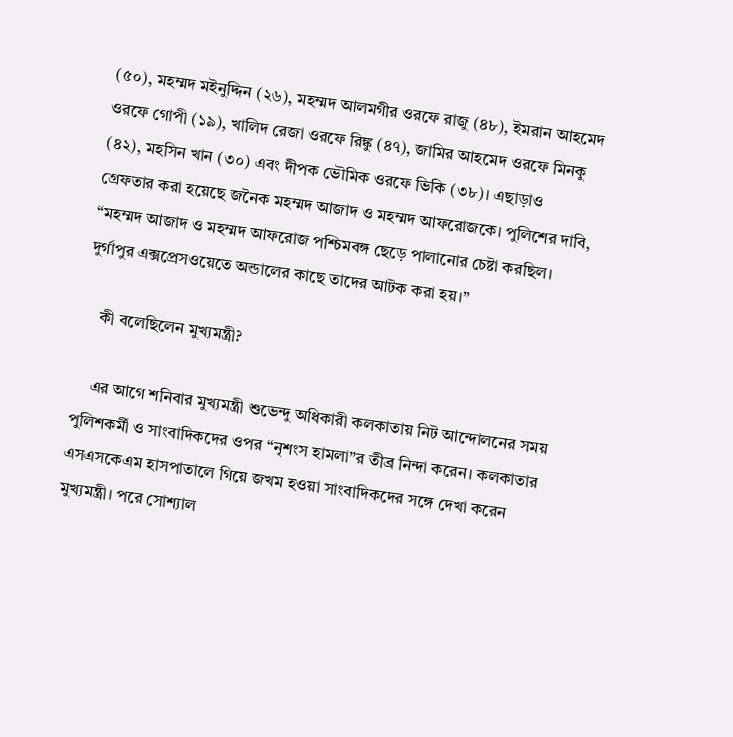(৫০), মহম্মদ মইনুদ্দিন (২৬), মহম্মদ আলমগীর ওরফে রাজু (৪৮), ইমরান আহমেদ ওরফে গোপী (১৯), খালিদ রেজা ওরফে রিঙ্কু (৪৭), জামির আহমেদ ওরফে মিনকু (৪২), মহসিন খান (৩০) এবং দীপক ভৌমিক ওরফে ভিকি (৩৮)। এছাড়াও গ্রেফতার করা হয়েছে জনৈক মহম্মদ আজাদ ও মহম্মদ আফরোজকে। পুলিশের দাবি, “মহম্মদ আজাদ ও মহম্মদ আফরোজ পশ্চিমবঙ্গ ছেড়ে পালানোর চেষ্টা করছিল। দুর্গাপুর এক্সপ্রেসওয়েতে অন্ডালের কাছে তাদের আটক করা হয়।”

    কী বলেছিলেন মুখ্যমন্ত্রী?

    এর আগে শনিবার মুখ্যমন্ত্রী শুভেন্দু অধিকারী কলকাতায় নিট আন্দোলনের সময় পুলিশকর্মী ও সাংবাদিকদের ওপর “নৃশংস হামলা”র তীব্র নিন্দা করেন। কলকাতার এসএসকেএম হাসপাতালে গিয়ে জখম হওয়া সাংবাদিকদের সঙ্গে দেখা করেন মুখ্যমন্ত্রী। পরে সোশ্যাল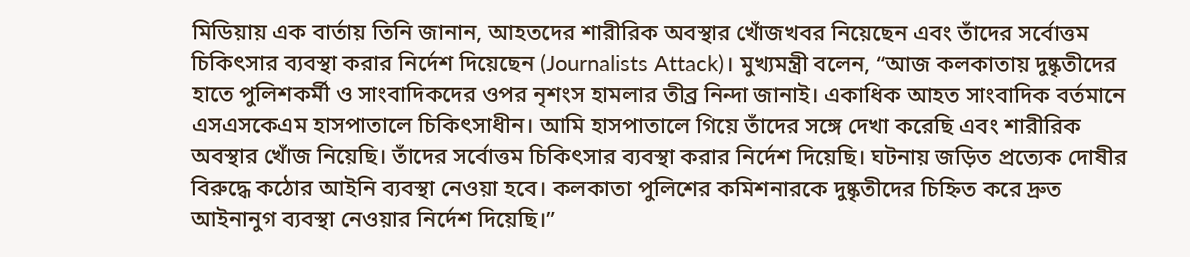মিডিয়ায় এক বার্তায় তিনি জানান, আহতদের শারীরিক অবস্থার খোঁজখবর নিয়েছেন এবং তাঁদের সর্বোত্তম চিকিৎসার ব্যবস্থা করার নির্দেশ দিয়েছেন (Journalists Attack)। মুখ্যমন্ত্রী বলেন, “আজ কলকাতায় দুষ্কৃতীদের হাতে পুলিশকর্মী ও সাংবাদিকদের ওপর নৃশংস হামলার তীব্র নিন্দা জানাই। একাধিক আহত সাংবাদিক বর্তমানে এসএসকেএম হাসপাতালে চিকিৎসাধীন। আমি হাসপাতালে গিয়ে তাঁদের সঙ্গে দেখা করেছি এবং শারীরিক অবস্থার খোঁজ নিয়েছি। তাঁদের সর্বোত্তম চিকিৎসার ব্যবস্থা করার নির্দেশ দিয়েছি। ঘটনায় জড়িত প্রত্যেক দোষীর বিরুদ্ধে কঠোর আইনি ব্যবস্থা নেওয়া হবে। কলকাতা পুলিশের কমিশনারকে দুষ্কৃতীদের চিহ্নিত করে দ্রুত আইনানুগ ব্যবস্থা নেওয়ার নির্দেশ দিয়েছি।”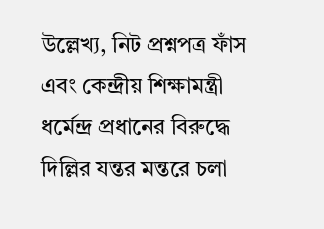উল্লেখ্য, নিট প্রশ্নপত্র ফাঁস এবং কেন্দ্রীয় শিক্ষামন্ত্রী ধর্মেন্দ্র প্রধানের বিরুদ্ধে দিল্লির যন্তর মন্তরে চলা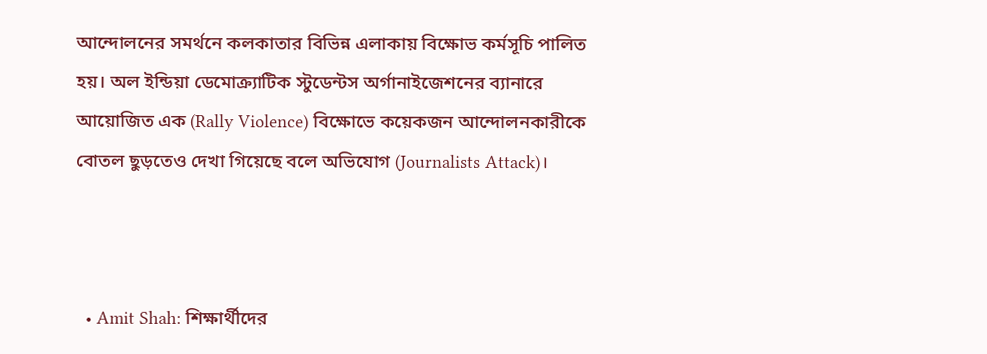আন্দোলনের সমর্থনে কলকাতার বিভিন্ন এলাকায় বিক্ষোভ কর্মসূচি পালিত হয়। অল ইন্ডিয়া ডেমোক্র্যাটিক স্টুডেন্টস অর্গানাইজেশনের ব্যানারে আয়োজিত এক (Rally Violence) বিক্ষোভে কয়েকজন আন্দোলনকারীকে বোতল ছুড়তেও দেখা গিয়েছে বলে অভিযোগ (Journalists Attack)।



  • Amit Shah: শিক্ষার্থীদের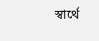স্বার্থে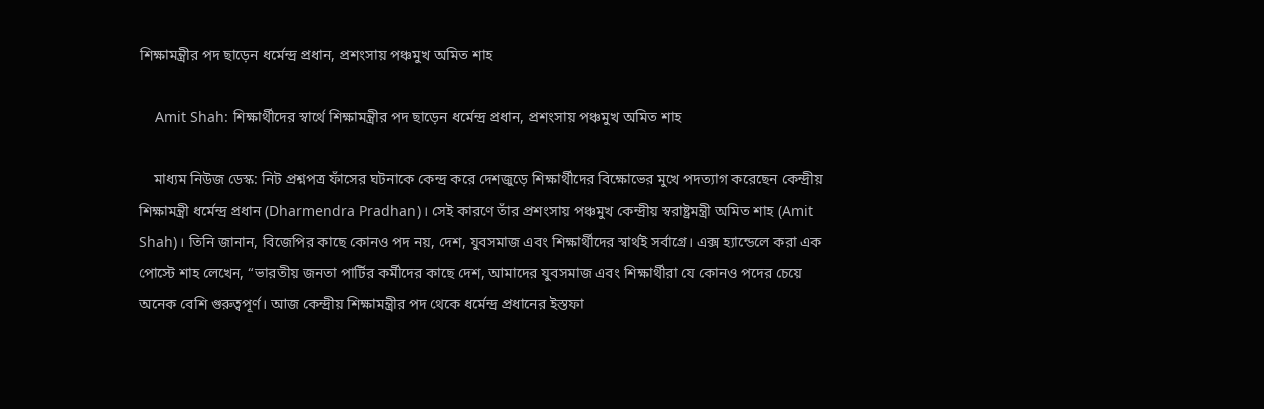শিক্ষামন্ত্রীর পদ ছাড়েন ধর্মেন্দ্র প্রধান, প্রশংসায় পঞ্চমুখ অমিত শাহ

    Amit Shah: শিক্ষার্থীদের স্বার্থে শিক্ষামন্ত্রীর পদ ছাড়েন ধর্মেন্দ্র প্রধান, প্রশংসায় পঞ্চমুখ অমিত শাহ

    মাধ্যম নিউজ ডেস্ক: নিট প্রশ্নপত্র ফাঁসের ঘটনাকে কেন্দ্র করে দেশজুড়ে শিক্ষার্থীদের বিক্ষোভের মুখে পদত্যাগ করেছেন কেন্দ্রীয় শিক্ষামন্ত্রী ধর্মেন্দ্র প্রধান (Dharmendra Pradhan)। সেই কারণে তাঁর প্রশংসায় পঞ্চমুখ কেন্দ্রীয় স্বরাষ্ট্রমন্ত্রী অমিত শাহ (Amit Shah)। তিনি জানান, বিজেপির কাছে কোনও পদ নয়, দেশ, যুবসমাজ এবং শিক্ষার্থীদের স্বার্থই সর্বাগ্রে। এক্স হ্যান্ডেলে করা এক পোস্টে শাহ লেখেন, “ভারতীয় জনতা পার্টির কর্মীদের কাছে দেশ, আমাদের যুবসমাজ এবং শিক্ষার্থীরা যে কোনও পদের চেয়ে অনেক বেশি গুরুত্বপূর্ণ। আজ কেন্দ্রীয় শিক্ষামন্ত্রীর পদ থেকে ধর্মেন্দ্র প্রধানের ইস্তফা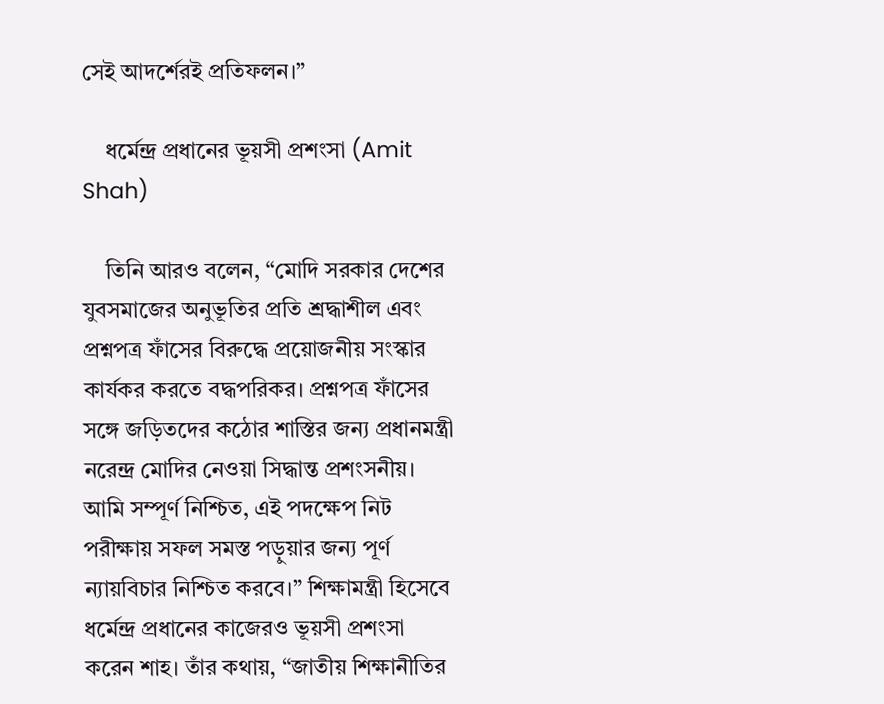সেই আদর্শেরই প্রতিফলন।”

    ধর্মেন্দ্র প্রধানের ভূয়সী প্রশংসা (Amit Shah)

    তিনি আরও বলেন, “মোদি সরকার দেশের যুবসমাজের অনুভূতির প্রতি শ্রদ্ধাশীল এবং প্রশ্নপত্র ফাঁসের বিরুদ্ধে প্রয়োজনীয় সংস্কার কার্যকর করতে বদ্ধপরিকর। প্রশ্নপত্র ফাঁসের সঙ্গে জড়িতদের কঠোর শাস্তির জন্য প্রধানমন্ত্রী নরেন্দ্র মোদির নেওয়া সিদ্ধান্ত প্রশংসনীয়। আমি সম্পূর্ণ নিশ্চিত, এই পদক্ষেপ নিট পরীক্ষায় সফল সমস্ত পড়ুয়ার জন্য পূর্ণ ন্যায়বিচার নিশ্চিত করবে।” শিক্ষামন্ত্রী হিসেবে ধর্মেন্দ্র প্রধানের কাজেরও ভূয়সী প্রশংসা করেন শাহ। তাঁর কথায়, “জাতীয় শিক্ষানীতির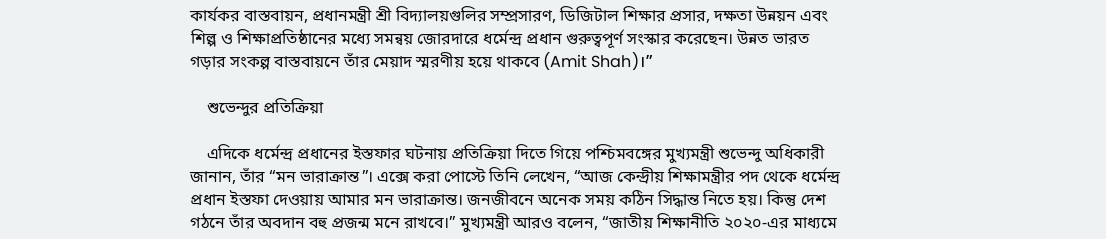কার্যকর বাস্তবায়ন, প্রধানমন্ত্রী শ্রী বিদ্যালয়গুলির সম্প্রসারণ, ডিজিটাল শিক্ষার প্রসার, দক্ষতা উন্নয়ন এবং শিল্প ও শিক্ষাপ্রতিষ্ঠানের মধ্যে সমন্বয় জোরদারে ধর্মেন্দ্র প্রধান গুরুত্বপূর্ণ সংস্কার করেছেন। উন্নত ভারত গড়ার সংকল্প বাস্তবায়নে তাঁর মেয়াদ স্মরণীয় হয়ে থাকবে (Amit Shah)।”

    শুভেন্দুর প্রতিক্রিয়া

    এদিকে ধর্মেন্দ্র প্রধানের ইস্তফার ঘটনায় প্রতিক্রিয়া দিতে গিয়ে পশ্চিমবঙ্গের মুখ্যমন্ত্রী শুভেন্দু অধিকারী জানান, তাঁর “মন ভারাক্রান্ত”। এক্সে করা পোস্টে তিনি লেখেন, “আজ কেন্দ্রীয় শিক্ষামন্ত্রীর পদ থেকে ধর্মেন্দ্র প্রধান ইস্তফা দেওয়ায় আমার মন ভারাক্রান্ত। জনজীবনে অনেক সময় কঠিন সিদ্ধান্ত নিতে হয়। কিন্তু দেশ গঠনে তাঁর অবদান বহু প্রজন্ম মনে রাখবে।” মুখ্যমন্ত্রী আরও বলেন, “জাতীয় শিক্ষানীতি ২০২০-এর মাধ্যমে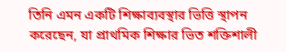তিনি এমন একটি শিক্ষাব্যবস্থার ভিত্তি স্থাপন করেছেন, যা প্রাথমিক শিক্ষার ভিত শক্তিশালী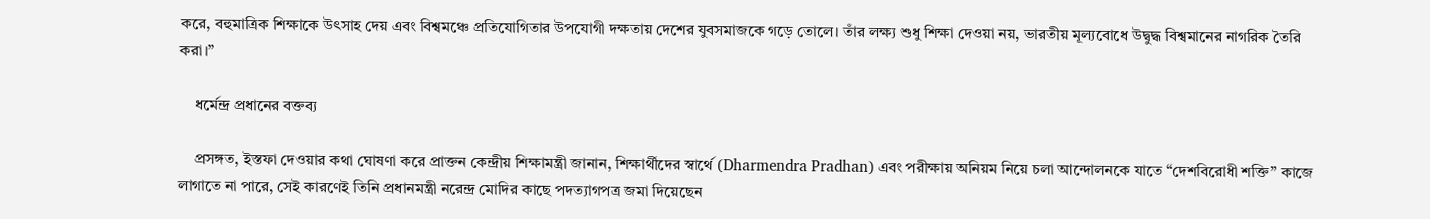করে, বহুমাত্রিক শিক্ষাকে উৎসাহ দেয় এবং বিশ্বমঞ্চে প্রতিযোগিতার উপযোগী দক্ষতায় দেশের যুবসমাজকে গড়ে তোলে। তাঁর লক্ষ্য শুধু শিক্ষা দেওয়া নয়, ভারতীয় মূল্যবোধে উদ্বুদ্ধ বিশ্বমানের নাগরিক তৈরি করা।”

    ধর্মেন্দ্র প্রধানের বক্তব্য

    প্রসঙ্গত, ইস্তফা দেওয়ার কথা ঘোষণা করে প্রাক্তন কেন্দ্রীয় শিক্ষামন্ত্রী জানান, শিক্ষার্থীদের স্বার্থে (Dharmendra Pradhan) এবং পরীক্ষায় অনিয়ম নিয়ে চলা আন্দোলনকে যাতে “দেশবিরোধী শক্তি” কাজে লাগাতে না পারে, সেই কারণেই তিনি প্রধানমন্ত্রী নরেন্দ্র মোদির কাছে পদত্যাগপত্র জমা দিয়েছেন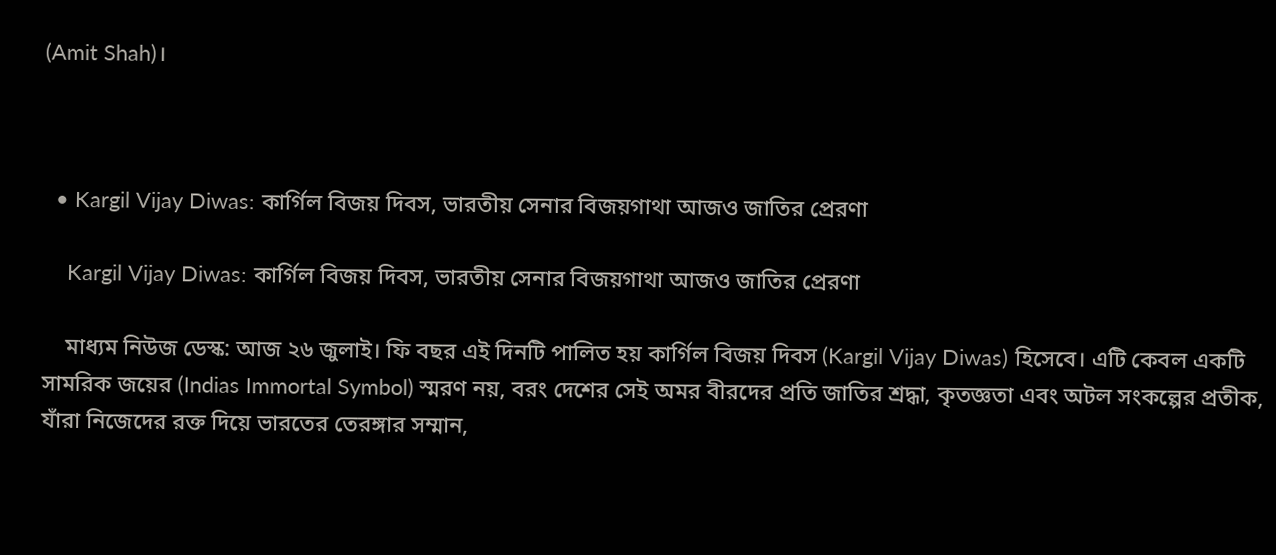(Amit Shah)।



  • Kargil Vijay Diwas: কার্গিল বিজয় দিবস, ভারতীয় সেনার বিজয়গাথা আজও জাতির প্রেরণা

    Kargil Vijay Diwas: কার্গিল বিজয় দিবস, ভারতীয় সেনার বিজয়গাথা আজও জাতির প্রেরণা

    মাধ্যম নিউজ ডেস্ক: আজ ২৬ জুলাই। ফি বছর এই দিনটি পালিত হয় কার্গিল বিজয় দিবস (Kargil Vijay Diwas) হিসেবে। এটি কেবল একটি সামরিক জয়ের (Indias Immortal Symbol) স্মরণ নয়, বরং দেশের সেই অমর বীরদের প্রতি জাতির শ্রদ্ধা, কৃতজ্ঞতা এবং অটল সংকল্পের প্রতীক, যাঁরা নিজেদের রক্ত দিয়ে ভারতের তেরঙ্গার সম্মান,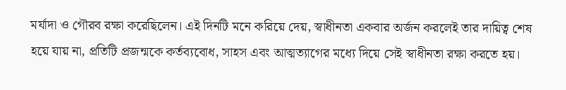মর্যাদা ও গৌরব রক্ষা করেছিলেন। এই দিনটি মনে করিয়ে দেয়, স্বাধীনতা একবার অর্জন করলেই তার দায়িত্ব শেষ হয়ে যায় না, প্রতিটি প্রজন্মকে কর্তব্যবোধ, সাহস এবং আত্মত্যাগের মধ্যে দিয়ে সেই স্বাধীনতা রক্ষা করতে হয়।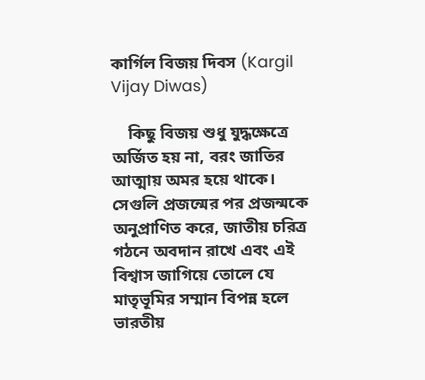কার্গিল বিজয় দিবস (Kargil Vijay Diwas)

    কিছু বিজয় শুধু যুদ্ধক্ষেত্রে অর্জিত হয় না, বরং জাতির আত্মায় অমর হয়ে থাকে। সেগুলি প্রজন্মের পর প্রজন্মকে অনুপ্রাণিত করে, জাতীয় চরিত্র গঠনে অবদান রাখে এবং এই বিশ্বাস জাগিয়ে তোলে যে মাতৃভূমির সম্মান বিপন্ন হলে ভারতীয়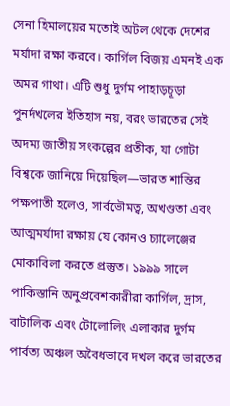সেনা হিমালয়ের মতোই অটল থেকে দেশের মর্যাদা রক্ষা করবে। কার্গিল বিজয় এমনই এক অমর গাথা। এটি শুধু দুর্গম পাহাড়চূড়া পুনর্দখলের ইতিহাস নয়, বরং ভারতের সেই অদম্য জাতীয় সংকল্পের প্রতীক, যা গোটা বিশ্বকে জানিয়ে দিয়েছিল—ভারত শান্তির পক্ষপাতী হলেও, সার্বভৌমত্ব, অখণ্ডতা এবং আত্মমর্যাদা রক্ষায় যে কোনও চ্যালেঞ্জের মোকাবিলা করতে প্রস্তুত। ১৯৯৯ সালে পাকিস্তানি অনুপ্রবেশকারীরা কার্গিল, দ্রাস, বাটালিক এবং টোলোলিং এলাকার দুর্গম পার্বত্য অঞ্চল অবৈধভাবে দখল করে ভারতের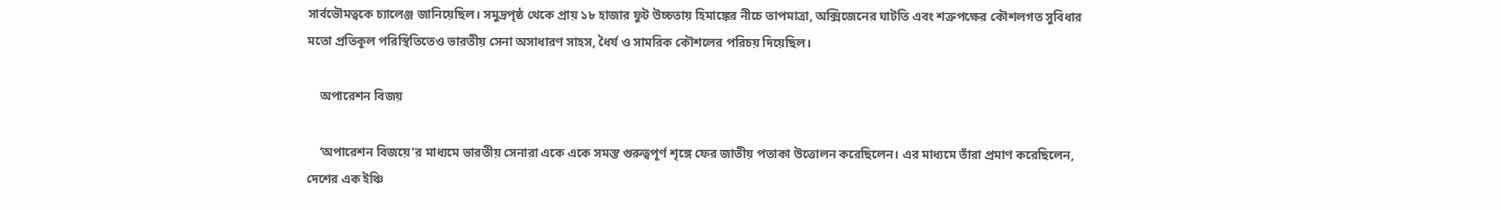সার্বভৌমত্বকে চ্যালেঞ্জ জানিয়েছিল। সমুদ্রপৃষ্ঠ থেকে প্রায় ১৮ হাজার ফুট উচ্চতায় হিমাঙ্কের নীচে তাপমাত্রা, অক্সিজেনের ঘাটতি এবং শত্রুপক্ষের কৌশলগত সুবিধার মতো প্রতিকূল পরিস্থিতিতেও ভারতীয় সেনা অসাধারণ সাহস, ধৈর্য ও সামরিক কৌশলের পরিচয় দিয়েছিল।

    অপারেশন বিজয়

    ‘অপারেশন বিজয়ে’র মাধ্যমে ভারতীয় সেনারা একে একে সমস্ত গুরুত্বপূর্ণ শৃঙ্গে ফের জাতীয় পতাকা উত্তোলন করেছিলেন। এর মাধ্যমে তাঁরা প্রমাণ করেছিলেন, দেশের এক ইঞ্চি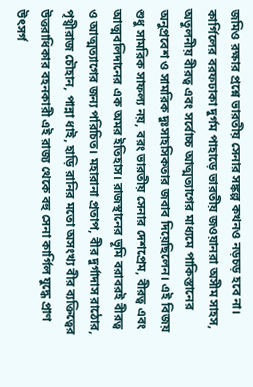জমিও রক্ষার প্রশ্নে ভারতীয় সেনার সঙ্কল্প কখনও নড়চড় হবে না। কার্গিলের বরফঢাকা দুর্গম পাহাড়ে ভারতীয় জওয়ানরা অসীম সাহস, অতুলনীয় বীরত্ব এবং সর্বোচ্চ আত্মত্যাগের মাধ্যমে পাকিস্তানের অনুপ্রবেশ ও সামরিক দুঃসাহসিকতার জবাব দিয়েছিলেন। এই বিজয় শুধু সামরিক সাফল্য নয়, বরং ভারতীয় সেনার দেশপ্রেম, বীরত্ব এবং আত্মবলিদানের এক অমর ইতিহাস। রাজস্থানের ভূমি বরাবরই বীরত্ব ও আত্মত্যাগের জন্য পরিচিত। মহারানা প্রতাপ, বীর দুর্গাদাস রাঠোর, পৃথ্বীরাজ চৌহান, পান্না ধাই, হাড়ি রানির মতো অসংখ্য বীর ব্যক্তিত্বের উত্তরাধিকার বহনকারী এই রাজ্য থেকে বহু সেনা কার্গিল যুদ্ধে প্রাণ উৎসর্গ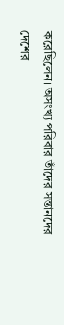করেছিলেন। অসংখ্য পরিবার তাঁদের সন্তানদের দেশের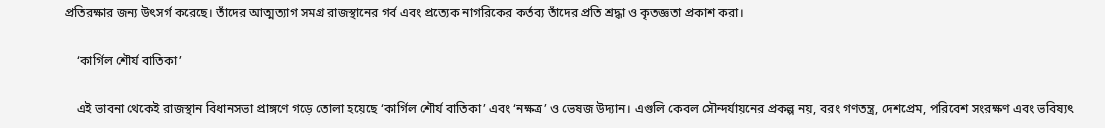প্রতিরক্ষার জন্য উৎসর্গ করেছে। তাঁদের আত্মত্যাগ সমগ্র রাজস্থানের গর্ব এবং প্রত্যেক নাগরিকের কর্তব্য তাঁদের প্রতি শ্রদ্ধা ও কৃতজ্ঞতা প্রকাশ করা।

    ‘কার্গিল শৌর্য বাতিকা’

    এই ভাবনা থেকেই রাজস্থান বিধানসভা প্রাঙ্গণে গড়ে তোলা হয়েছে ‘কার্গিল শৌর্য বাতিকা’ এবং ‘নক্ষত্র’ ও ভেষজ উদ্যান। এগুলি কেবল সৌন্দর্যায়নের প্রকল্প নয়, বরং গণতন্ত্র, দেশপ্রেম, পরিবেশ সংরক্ষণ এবং ভবিষ্যৎ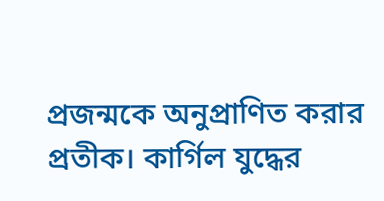প্রজন্মকে অনুপ্রাণিত করার প্রতীক। কার্গিল যুদ্ধের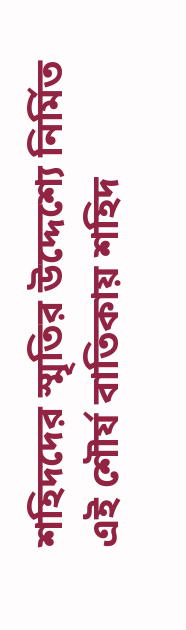শহিদদের স্মৃতির উদ্দেশ্যে নির্মিত এই শৌর্য বাতিকায় শহিদ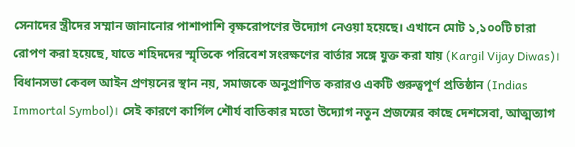সেনাদের স্ত্রীদের সম্মান জানানোর পাশাপাশি বৃক্ষরোপণের উদ্যোগ নেওয়া হয়েছে। এখানে মোট ১,১০০টি চারা রোপণ করা হয়েছে, যাতে শহিদদের স্মৃতিকে পরিবেশ সংরক্ষণের বার্তার সঙ্গে যুক্ত করা যায় (Kargil Vijay Diwas)। বিধানসভা কেবল আইন প্রণয়নের স্থান নয়, সমাজকে অনুপ্রাণিত করারও একটি গুরুত্বপূর্ণ প্রতিষ্ঠান (Indias Immortal Symbol)। সেই কারণে কার্গিল শৌর্য বাতিকার মতো উদ্যোগ নতুন প্রজন্মের কাছে দেশসেবা, আত্মত্যাগ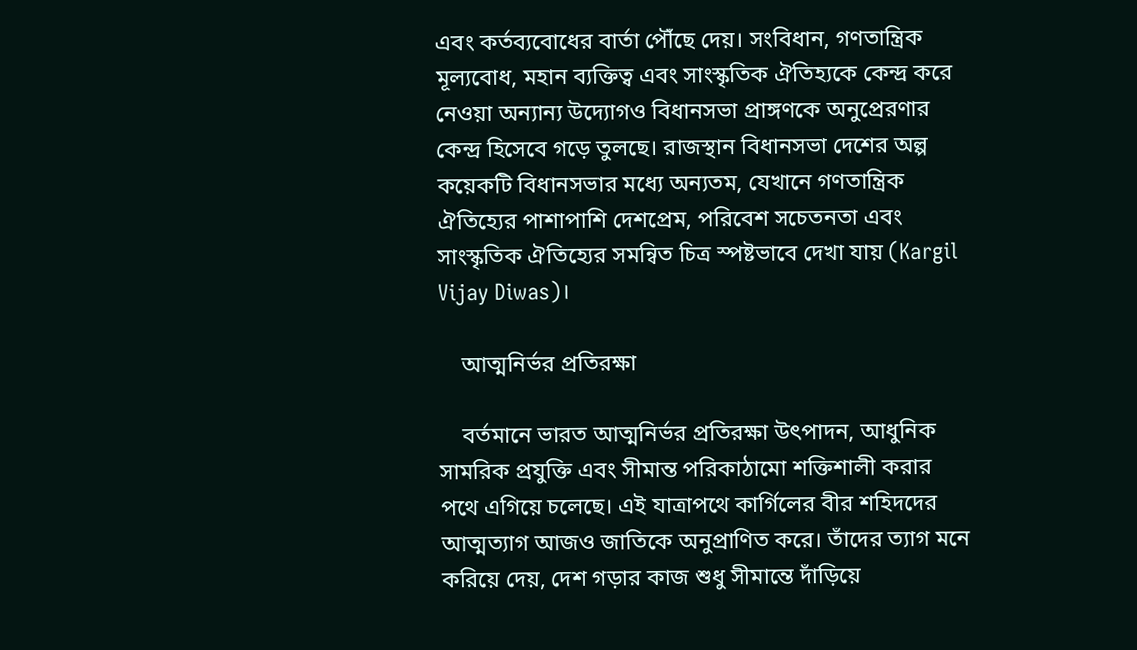এবং কর্তব্যবোধের বার্তা পৌঁছে দেয়। সংবিধান, গণতান্ত্রিক মূল্যবোধ, মহান ব্যক্তিত্ব এবং সাংস্কৃতিক ঐতিহ্যকে কেন্দ্র করে নেওয়া অন্যান্য উদ্যোগও বিধানসভা প্রাঙ্গণকে অনুপ্রেরণার কেন্দ্র হিসেবে গড়ে তুলছে। রাজস্থান বিধানসভা দেশের অল্প কয়েকটি বিধানসভার মধ্যে অন্যতম, যেখানে গণতান্ত্রিক ঐতিহ্যের পাশাপাশি দেশপ্রেম, পরিবেশ সচেতনতা এবং সাংস্কৃতিক ঐতিহ্যের সমন্বিত চিত্র স্পষ্টভাবে দেখা যায় (Kargil Vijay Diwas)।

    আত্মনির্ভর প্রতিরক্ষা

    বর্তমানে ভারত আত্মনির্ভর প্রতিরক্ষা উৎপাদন, আধুনিক সামরিক প্রযুক্তি এবং সীমান্ত পরিকাঠামো শক্তিশালী করার পথে এগিয়ে চলেছে। এই যাত্রাপথে কার্গিলের বীর শহিদদের আত্মত্যাগ আজও জাতিকে অনুপ্রাণিত করে। তাঁদের ত্যাগ মনে করিয়ে দেয়, দেশ গড়ার কাজ শুধু সীমান্তে দাঁড়িয়ে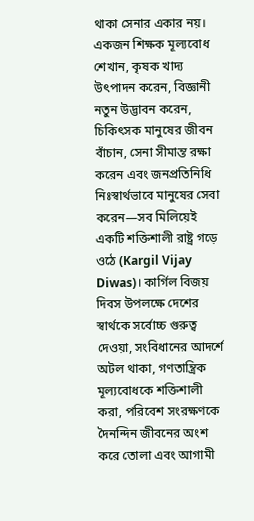থাকা সেনার একার নয়। একজন শিক্ষক মূল্যবোধ শেখান, কৃষক খাদ্য উৎপাদন করেন, বিজ্ঞানী নতুন উদ্ভাবন করেন, চিকিৎসক মানুষের জীবন বাঁচান, সেনা সীমান্ত রক্ষা করেন এবং জনপ্রতিনিধি নিঃস্বার্থভাবে মানুষের সেবা করেন—সব মিলিয়েই একটি শক্তিশালী রাষ্ট্র গড়ে ওঠে (Kargil Vijay Diwas)। কার্গিল বিজয় দিবস উপলক্ষে দেশের স্বার্থকে সর্বোচ্চ গুরুত্ব দেওয়া, সংবিধানের আদর্শে অটল থাকা, গণতান্ত্রিক মূল্যবোধকে শক্তিশালী করা, পরিবেশ সংরক্ষণকে দৈনন্দিন জীবনের অংশ করে তোলা এবং আগামী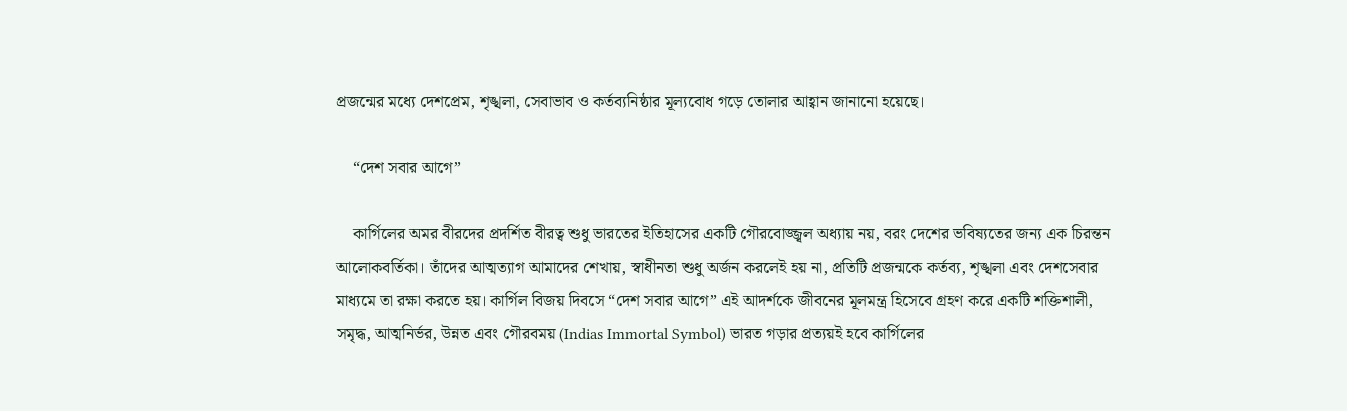প্রজন্মের মধ্যে দেশপ্রেম, শৃঙ্খলা, সেবাভাব ও কর্তব্যনিষ্ঠার মূল্যবোধ গড়ে তোলার আহ্বান জানানো হয়েছে।

    “দেশ সবার আগে”

    কার্গিলের অমর বীরদের প্রদর্শিত বীরত্ব শুধু ভারতের ইতিহাসের একটি গৌরবোজ্জ্বল অধ্যায় নয়, বরং দেশের ভবিষ্যতের জন্য এক চিরন্তন আলোকবর্তিকা। তাঁদের আত্মত্যাগ আমাদের শেখায়, স্বাধীনতা শুধু অর্জন করলেই হয় না, প্রতিটি প্রজন্মকে কর্তব্য, শৃঙ্খলা এবং দেশসেবার মাধ্যমে তা রক্ষা করতে হয়। কার্গিল বিজয় দিবসে “দেশ সবার আগে” এই আদর্শকে জীবনের মূলমন্ত্র হিসেবে গ্রহণ করে একটি শক্তিশালী, সমৃদ্ধ, আত্মনির্ভর, উন্নত এবং গৌরবময় (Indias Immortal Symbol) ভারত গড়ার প্রত্যয়ই হবে কার্গিলের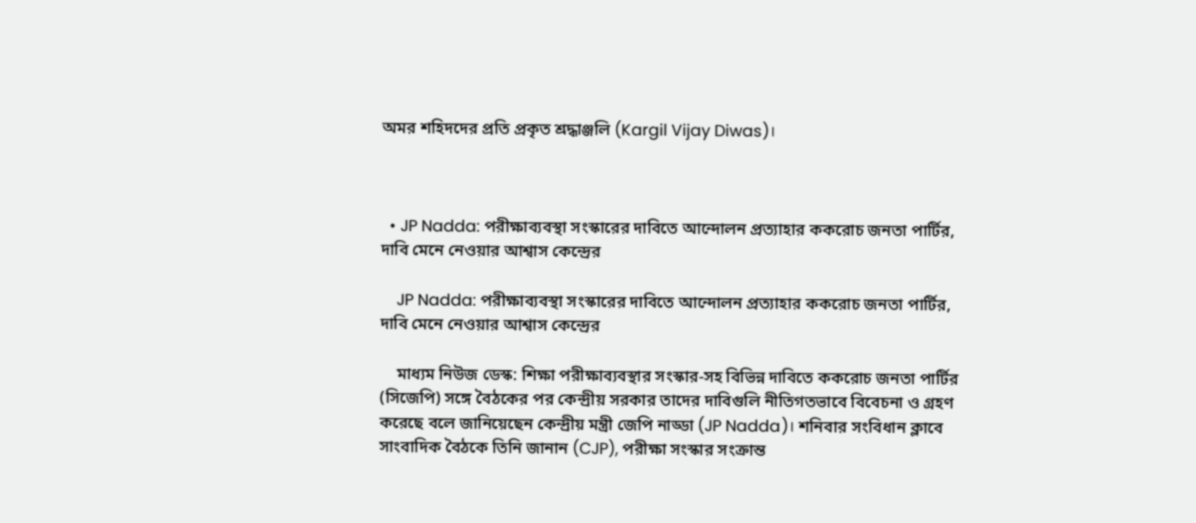অমর শহিদদের প্রতি প্রকৃত শ্রদ্ধাঞ্জলি (Kargil Vijay Diwas)।



  • JP Nadda: পরীক্ষাব্যবস্থা সংস্কারের দাবিতে আন্দোলন প্রত্যাহার ককরোচ জনতা পার্টির, দাবি মেনে নেওয়ার আশ্বাস কেন্দ্রের

    JP Nadda: পরীক্ষাব্যবস্থা সংস্কারের দাবিতে আন্দোলন প্রত্যাহার ককরোচ জনতা পার্টির, দাবি মেনে নেওয়ার আশ্বাস কেন্দ্রের

    মাধ্যম নিউজ ডেস্ক: শিক্ষা পরীক্ষাব্যবস্থার সংস্কার-সহ বিভিন্ন দাবিতে ককরোচ জনতা পার্টির (সিজেপি) সঙ্গে বৈঠকের পর কেন্দ্রীয় সরকার তাদের দাবিগুলি নীতিগতভাবে বিবেচনা ও গ্রহণ করেছে বলে জানিয়েছেন কেন্দ্রীয় মন্ত্রী জেপি নাড্ডা (JP Nadda)। শনিবার সংবিধান ক্লাবে সাংবাদিক বৈঠকে তিনি জানান (CJP), পরীক্ষা সংস্কার সংক্রান্ত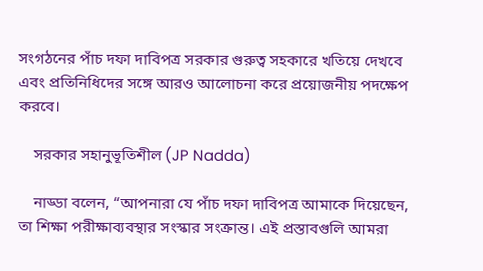সংগঠনের পাঁচ দফা দাবিপত্র সরকার গুরুত্ব সহকারে খতিয়ে দেখবে এবং প্রতিনিধিদের সঙ্গে আরও আলোচনা করে প্রয়োজনীয় পদক্ষেপ করবে।

    সরকার সহানুভূতিশীল (JP Nadda)

    নাড্ডা বলেন, “আপনারা যে পাঁচ দফা দাবিপত্র আমাকে দিয়েছেন, তা শিক্ষা পরীক্ষাব্যবস্থার সংস্কার সংক্রান্ত। এই প্রস্তাবগুলি আমরা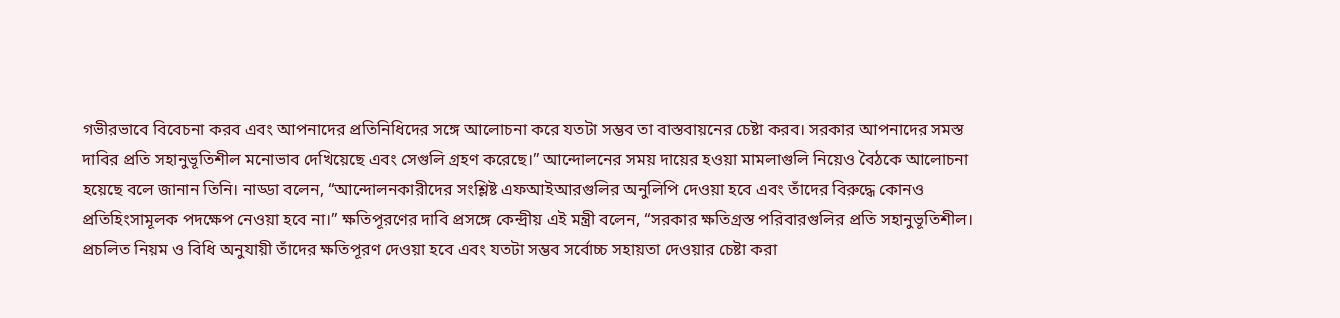গভীরভাবে বিবেচনা করব এবং আপনাদের প্রতিনিধিদের সঙ্গে আলোচনা করে যতটা সম্ভব তা বাস্তবায়নের চেষ্টা করব। সরকার আপনাদের সমস্ত দাবির প্রতি সহানুভূতিশীল মনোভাব দেখিয়েছে এবং সেগুলি গ্রহণ করেছে।” আন্দোলনের সময় দায়ের হওয়া মামলাগুলি নিয়েও বৈঠকে আলোচনা হয়েছে বলে জানান তিনি। নাড্ডা বলেন, “আন্দোলনকারীদের সংশ্লিষ্ট এফআইআরগুলির অনুলিপি দেওয়া হবে এবং তাঁদের বিরুদ্ধে কোনও প্রতিহিংসামূলক পদক্ষেপ নেওয়া হবে না।” ক্ষতিপূরণের দাবি প্রসঙ্গে কেন্দ্রীয় এই মন্ত্রী বলেন, “সরকার ক্ষতিগ্রস্ত পরিবারগুলির প্রতি সহানুভূতিশীল। প্রচলিত নিয়ম ও বিধি অনুযায়ী তাঁদের ক্ষতিপূরণ দেওয়া হবে এবং যতটা সম্ভব সর্বোচ্চ সহায়তা দেওয়ার চেষ্টা করা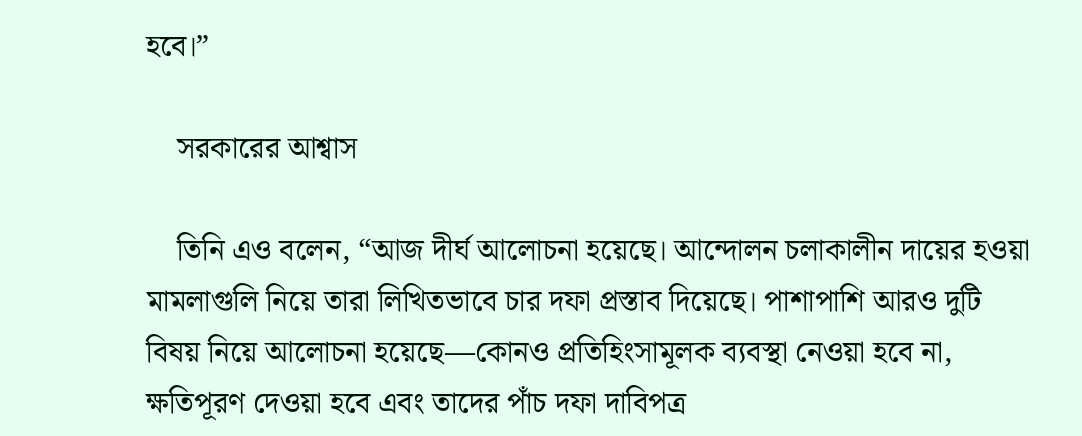হবে।”

    সরকারের আশ্বাস

    তিনি এও বলেন, “আজ দীর্ঘ আলোচনা হয়েছে। আন্দোলন চলাকালীন দায়ের হওয়া মামলাগুলি নিয়ে তারা লিখিতভাবে চার দফা প্রস্তাব দিয়েছে। পাশাপাশি আরও দুটি বিষয় নিয়ে আলোচনা হয়েছে—কোনও প্রতিহিংসামূলক ব্যবস্থা নেওয়া হবে না, ক্ষতিপূরণ দেওয়া হবে এবং তাদের পাঁচ দফা দাবিপত্র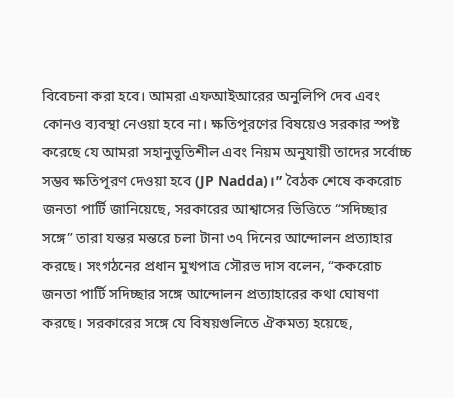বিবেচনা করা হবে। আমরা এফআইআরের অনুলিপি দেব এবং কোনও ব্যবস্থা নেওয়া হবে না। ক্ষতিপূরণের বিষয়েও সরকার স্পষ্ট করেছে যে আমরা সহানুভূতিশীল এবং নিয়ম অনুযায়ী তাদের সর্বোচ্চ সম্ভব ক্ষতিপূরণ দেওয়া হবে (JP Nadda)।” বৈঠক শেষে ককরোচ জনতা পার্টি জানিয়েছে, সরকারের আশ্বাসের ভিত্তিতে “সদিচ্ছার সঙ্গে” তারা যন্তর মন্তরে চলা টানা ৩৭ দিনের আন্দোলন প্রত্যাহার করছে। সংগঠনের প্রধান মুখপাত্র সৌরভ দাস বলেন, “ককরোচ জনতা পার্টি সদিচ্ছার সঙ্গে আন্দোলন প্রত্যাহারের কথা ঘোষণা করছে। সরকারের সঙ্গে যে বিষয়গুলিতে ঐকমত্য হয়েছে,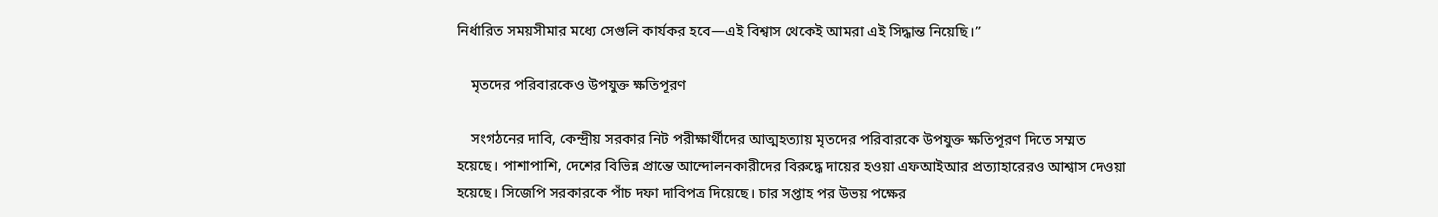নির্ধারিত সময়সীমার মধ্যে সেগুলি কার্যকর হবে—এই বিশ্বাস থেকেই আমরা এই সিদ্ধান্ত নিয়েছি।”

    মৃতদের পরিবারকেও উপযুক্ত ক্ষতিপূরণ

    সংগঠনের দাবি, কেন্দ্রীয় সরকার নিট পরীক্ষার্থীদের আত্মহত্যায় মৃতদের পরিবারকে উপযুক্ত ক্ষতিপূরণ দিতে সম্মত হয়েছে। পাশাপাশি, দেশের বিভিন্ন প্রান্তে আন্দোলনকারীদের বিরুদ্ধে দায়ের হওয়া এফআইআর প্রত্যাহারেরও আশ্বাস দেওয়া হয়েছে। সিজেপি সরকারকে পাঁচ দফা দাবিপত্র দিয়েছে। চার সপ্তাহ পর উভয় পক্ষের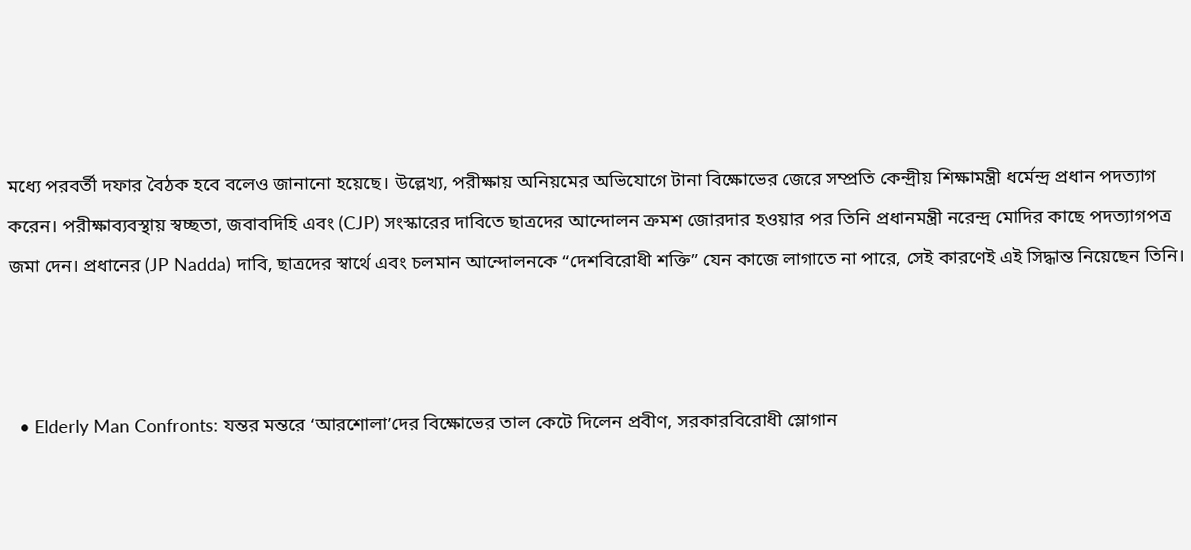মধ্যে পরবর্তী দফার বৈঠক হবে বলেও জানানো হয়েছে। উল্লেখ্য, পরীক্ষায় অনিয়মের অভিযোগে টানা বিক্ষোভের জেরে সম্প্রতি কেন্দ্রীয় শিক্ষামন্ত্রী ধর্মেন্দ্র প্রধান পদত্যাগ করেন। পরীক্ষাব্যবস্থায় স্বচ্ছতা, জবাবদিহি এবং (CJP) সংস্কারের দাবিতে ছাত্রদের আন্দোলন ক্রমশ জোরদার হওয়ার পর তিনি প্রধানমন্ত্রী নরেন্দ্র মোদির কাছে পদত্যাগপত্র জমা দেন। প্রধানের (JP Nadda) দাবি, ছাত্রদের স্বার্থে এবং চলমান আন্দোলনকে “দেশবিরোধী শক্তি” যেন কাজে লাগাতে না পারে, সেই কারণেই এই সিদ্ধান্ত নিয়েছেন তিনি।



  • Elderly Man Confronts: যন্তর মন্তরে ‘আরশোলা’দের বিক্ষোভের তাল কেটে দিলেন প্রবীণ, সরকারবিরোধী স্লোগান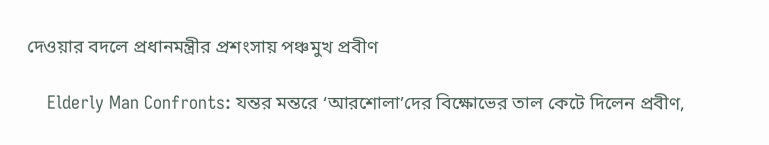দেওয়ার বদলে প্রধানমন্ত্রীর প্রশংসায় পঞ্চমুখ প্রবীণ

    Elderly Man Confronts: যন্তর মন্তরে ‘আরশোলা’দের বিক্ষোভের তাল কেটে দিলেন প্রবীণ,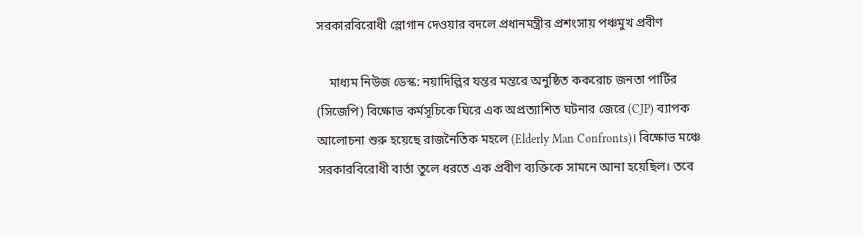সরকারবিরোধী স্লোগান দেওয়ার বদলে প্রধানমন্ত্রীর প্রশংসায় পঞ্চমুখ প্রবীণ

    মাধ্যম নিউজ ডেস্ক: নয়াদিল্লির যন্তর মন্তরে অনুষ্ঠিত ককরোচ জনতা পার্টির (সিজেপি) বিক্ষোভ কর্মসূচিকে ঘিরে এক অপ্রত্যাশিত ঘটনার জেরে (CJP) ব্যাপক আলোচনা শুরু হয়েছে রাজনৈতিক মহলে (Elderly Man Confronts)। বিক্ষোভ মঞ্চে সরকারবিরোধী বার্তা তুলে ধরতে এক প্রবীণ ব্যক্তিকে সামনে আনা হয়েছিল। তবে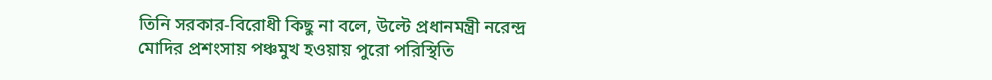তিনি সরকার-বিরোধী কিছু না বলে, উল্টে প্রধানমন্ত্রী নরেন্দ্র মোদির প্রশংসায় পঞ্চমুখ হওয়ায় পুরো পরিস্থিতি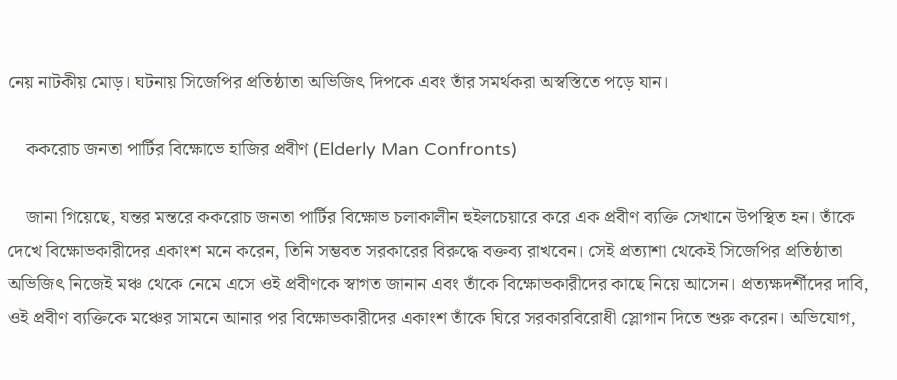নেয় নাটকীয় মোড়। ঘটনায় সিজেপির প্রতিষ্ঠাতা অভিজিৎ দিপকে এবং তাঁর সমর্থকরা অস্বস্তিতে পড়ে যান।

    ককরোচ জনতা পার্টির বিক্ষোভে হাজির প্রবীণ (Elderly Man Confronts)

    জানা গিয়েছে, যন্তর মন্তরে ককরোচ জনতা পার্টির বিক্ষোভ চলাকালীন হুইলচেয়ারে করে এক প্রবীণ ব্যক্তি সেখানে উপস্থিত হন। তাঁকে দেখে বিক্ষোভকারীদের একাংশ মনে করেন, তিনি সম্ভবত সরকারের বিরুদ্ধে বক্তব্য রাখবেন। সেই প্রত্যাশা থেকেই সিজেপির প্রতিষ্ঠাতা অভিজিৎ নিজেই মঞ্চ থেকে নেমে এসে ওই প্রবীণকে স্বাগত জানান এবং তাঁকে বিক্ষোভকারীদের কাছে নিয়ে আসেন। প্রত্যক্ষদর্শীদের দাবি, ওই প্রবীণ ব্যক্তিকে মঞ্চের সামনে আনার পর বিক্ষোভকারীদের একাংশ তাঁকে ঘিরে সরকারবিরোধী স্লোগান দিতে শুরু করেন। অভিযোগ,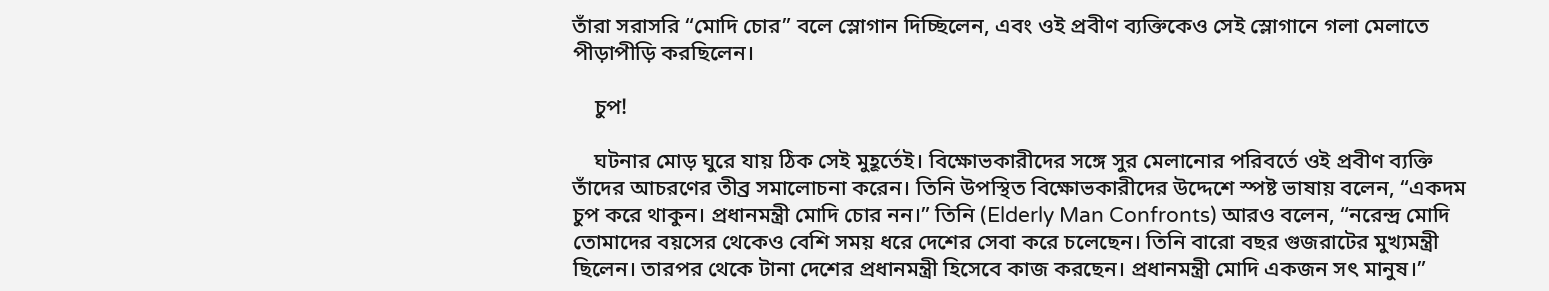তাঁরা সরাসরি “মোদি চোর” বলে স্লোগান দিচ্ছিলেন, এবং ওই প্রবীণ ব্যক্তিকেও সেই স্লোগানে গলা মেলাতে পীড়াপীড়ি করছিলেন।

    চুপ!

    ঘটনার মোড় ঘুরে যায় ঠিক সেই মুহূর্তেই। বিক্ষোভকারীদের সঙ্গে সুর মেলানোর পরিবর্তে ওই প্রবীণ ব্যক্তি তাঁদের আচরণের তীব্র সমালোচনা করেন। তিনি উপস্থিত বিক্ষোভকারীদের উদ্দেশে স্পষ্ট ভাষায় বলেন, “একদম চুপ করে থাকুন। প্রধানমন্ত্রী মোদি চোর নন।” তিনি (Elderly Man Confronts) আরও বলেন, “নরেন্দ্র মোদি তোমাদের বয়সের থেকেও বেশি সময় ধরে দেশের সেবা করে চলেছেন। তিনি বারো বছর গুজরাটের মুখ্যমন্ত্রী ছিলেন। তারপর থেকে টানা দেশের প্রধানমন্ত্রী হিসেবে কাজ করছেন। প্রধানমন্ত্রী মোদি একজন সৎ মানুষ।”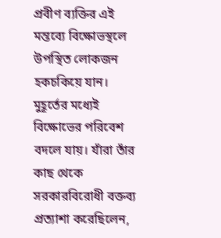প্রবীণ ব্যক্তির এই মন্তব্যে বিক্ষোভস্থলে উপস্থিত লোকজন হকচকিয়ে যান। মুহূর্তের মধ্যেই বিক্ষোভের পরিবেশ বদলে যায়। যাঁরা তাঁর কাছ থেকে সরকারবিরোধী বক্তব্য প্রত্যাশা করেছিলেন,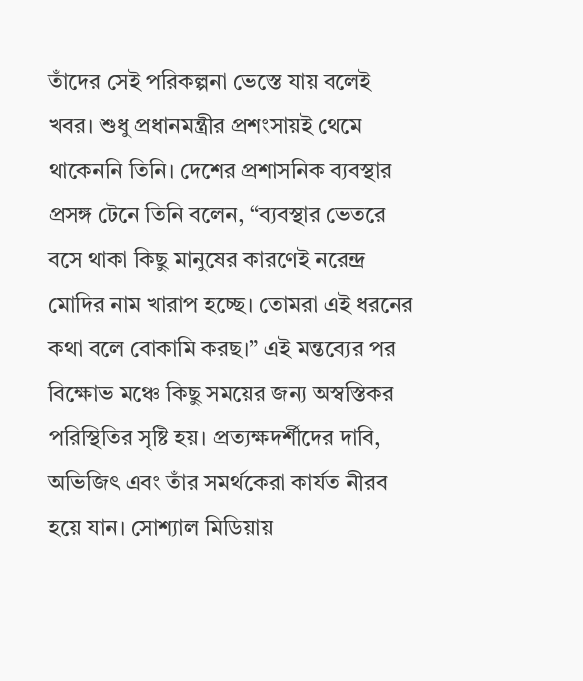তাঁদের সেই পরিকল্পনা ভেস্তে যায় বলেই খবর। শুধু প্রধানমন্ত্রীর প্রশংসায়ই থেমে থাকেননি তিনি। দেশের প্রশাসনিক ব্যবস্থার প্রসঙ্গ টেনে তিনি বলেন, “ব্যবস্থার ভেতরে বসে থাকা কিছু মানুষের কারণেই নরেন্দ্র মোদির নাম খারাপ হচ্ছে। তোমরা এই ধরনের কথা বলে বোকামি করছ।” এই মন্তব্যের পর বিক্ষোভ মঞ্চে কিছু সময়ের জন্য অস্বস্তিকর পরিস্থিতির সৃষ্টি হয়। প্রত্যক্ষদর্শীদের দাবি, অভিজিৎ এবং তাঁর সমর্থকেরা কার্যত নীরব হয়ে যান। সোশ্যাল মিডিয়ায়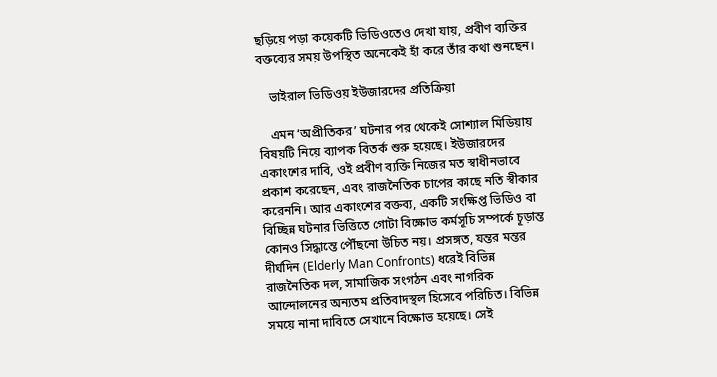ছড়িয়ে পড়া কয়েকটি ভিডিওতেও দেখা যায়, প্রবীণ ব্যক্তির বক্তব্যের সময় উপস্থিত অনেকেই হাঁ করে তাঁর কথা শুনছেন।

    ভাইরাল ভিডিওয় ইউজারদের প্রতিক্রিয়া

    এমন ‘অপ্রীতিকর’ ঘটনার পর থেকেই সোশ্যাল মিডিয়ায় বিষয়টি নিয়ে ব্যাপক বিতর্ক শুরু হয়েছে। ইউজারদের একাংশের দাবি, ওই প্রবীণ ব্যক্তি নিজের মত স্বাধীনভাবে প্রকাশ করেছেন, এবং রাজনৈতিক চাপের কাছে নতি স্বীকার করেননি। আর একাংশের বক্তব্য, একটি সংক্ষিপ্ত ভিডিও বা বিচ্ছিন্ন ঘটনার ভিত্তিতে গোটা বিক্ষোভ কর্মসূচি সম্পর্কে চূড়ান্ত কোনও সিদ্ধান্তে পৌঁছনো উচিত নয়। প্রসঙ্গত, যন্তর মন্তর দীর্ঘদিন (Elderly Man Confronts) ধরেই বিভিন্ন রাজনৈতিক দল, সামাজিক সংগঠন এবং নাগরিক আন্দোলনের অন্যতম প্রতিবাদস্থল হিসেবে পরিচিত। বিভিন্ন সময়ে নানা দাবিতে সেখানে বিক্ষোভ হয়েছে। সেই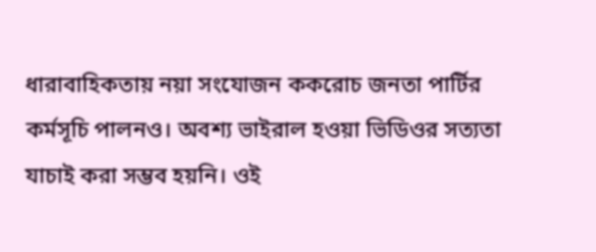ধারাবাহিকতায় নয়া সংযোজন ককরোচ জনতা পার্টির কর্মসূচি পালনও। অবশ্য ভাইরাল হওয়া ভিডিওর সত্যতা যাচাই করা সম্ভব হয়নি। ওই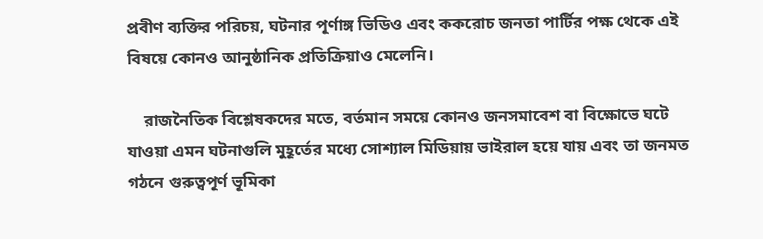প্রবীণ ব্যক্তির পরিচয়, ঘটনার পূর্ণাঙ্গ ভিডিও এবং ককরোচ জনতা পার্টির পক্ষ থেকে এই বিষয়ে কোনও আনুষ্ঠানিক প্রতিক্রিয়াও মেলেনি।

    রাজনৈতিক বিশ্লেষকদের মতে, বর্তমান সময়ে কোনও জনসমাবেশ বা বিক্ষোভে ঘটে যাওয়া এমন ঘটনাগুলি মুহূর্তের মধ্যে সোশ্যাল মিডিয়ায় ভাইরাল হয়ে যায় এবং তা জনমত গঠনে গুরুত্বপূর্ণ ভূমিকা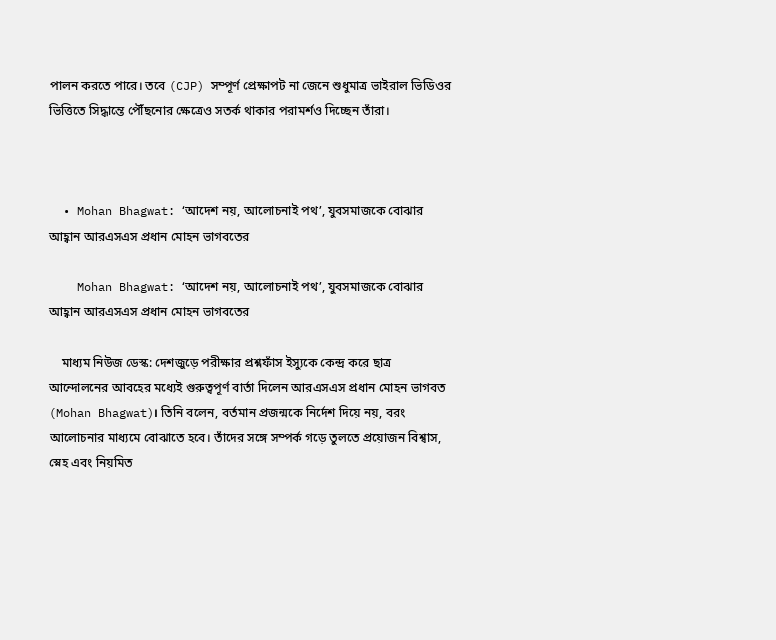পালন করতে পারে। তবে (CJP) সম্পূর্ণ প্রেক্ষাপট না জেনে শুধুমাত্র ভাইরাল ভিডিওর ভিত্তিতে সিদ্ধান্তে পৌঁছনোর ক্ষেত্রেও সতর্ক থাকার পরামর্শও দিচ্ছেন তাঁরা।



  • Mohan Bhagwat: ‘আদেশ নয়, আলোচনাই পথ’, যুবসমাজকে বোঝার আহ্বান আরএসএস প্রধান মোহন ভাগবতের

    Mohan Bhagwat: ‘আদেশ নয়, আলোচনাই পথ’, যুবসমাজকে বোঝার আহ্বান আরএসএস প্রধান মোহন ভাগবতের

    মাধ্যম নিউজ ডেস্ক: দেশজুড়ে পরীক্ষার প্রশ্নফাঁস ইস্যুকে কেন্দ্র করে ছাত্র আন্দোলনের আবহের মধ্যেই গুরুত্বপূর্ণ বার্তা দিলেন আরএসএস প্রধান মোহন ভাগবত (Mohan Bhagwat)। তিনি বলেন, বর্তমান প্রজন্মকে নির্দেশ দিয়ে নয়, বরং আলোচনার মাধ্যমে বোঝাতে হবে। তাঁদের সঙ্গে সম্পর্ক গড়ে তুলতে প্রয়োজন বিশ্বাস, স্নেহ এবং নিয়মিত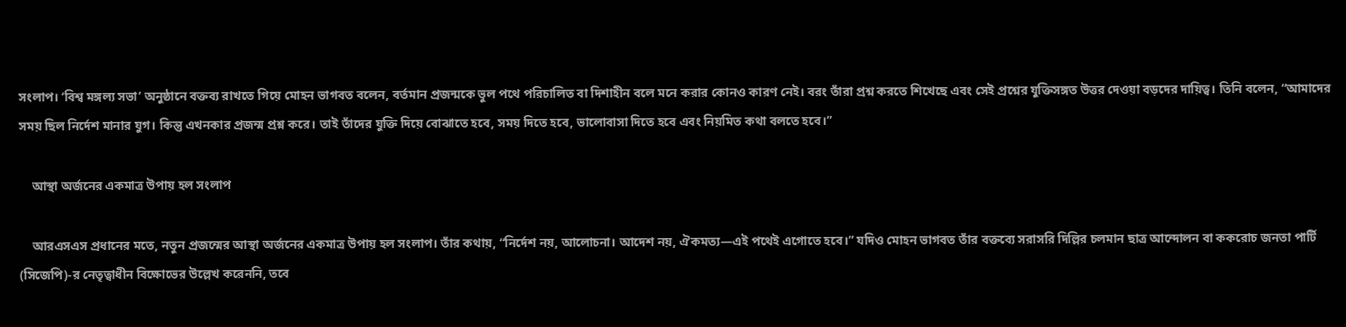সংলাপ। ‘বিশ্ব মঙ্গল্য সভা’ অনুষ্ঠানে বক্তব্য রাখতে গিয়ে মোহন ভাগবত বলেন, বর্তমান প্রজন্মকে ভুল পথে পরিচালিত বা দিশাহীন বলে মনে করার কোনও কারণ নেই। বরং তাঁরা প্রশ্ন করতে শিখেছে এবং সেই প্রশ্নের যুক্তিসঙ্গত উত্তর দেওয়া বড়দের দায়িত্ব। তিনি বলেন, “আমাদের সময় ছিল নির্দেশ মানার যুগ। কিন্তু এখনকার প্রজন্ম প্রশ্ন করে। তাই তাঁদের যুক্তি দিয়ে বোঝাতে হবে, সময় দিতে হবে, ভালোবাসা দিতে হবে এবং নিয়মিত কথা বলতে হবে।”

    আস্থা অর্জনের একমাত্র উপায় হল সংলাপ

    আরএসএস প্রধানের মতে, নতুন প্রজন্মের আস্থা অর্জনের একমাত্র উপায় হল সংলাপ। তাঁর কথায়, “নির্দেশ নয়, আলোচনা। আদেশ নয়, ঐকমত্য—এই পথেই এগোতে হবে।” যদিও মোহন ভাগবত তাঁর বক্তব্যে সরাসরি দিল্লির চলমান ছাত্র আন্দোলন বা ককরোচ জনতা পার্টি (সিজেপি)-র নেতৃত্বাধীন বিক্ষোভের উল্লেখ করেননি, তবে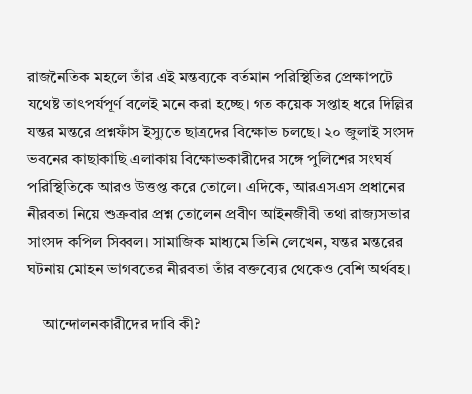রাজনৈতিক মহলে তাঁর এই মন্তব্যকে বর্তমান পরিস্থিতির প্রেক্ষাপটে যথেষ্ট তাৎপর্যপূর্ণ বলেই মনে করা হচ্ছে। গত কয়েক সপ্তাহ ধরে দিল্লির যন্তর মন্তরে প্রশ্নফাঁস ইস্যুতে ছাত্রদের বিক্ষোভ চলছে। ২০ জুলাই সংসদ ভবনের কাছাকাছি এলাকায় বিক্ষোভকারীদের সঙ্গে পুলিশের সংঘর্ষ পরিস্থিতিকে আরও উত্তপ্ত করে তোলে। এদিকে, আরএসএস প্রধানের নীরবতা নিয়ে শুক্রবার প্রশ্ন তোলেন প্রবীণ আইনজীবী তথা রাজ্যসভার সাংসদ কপিল সিব্বল। সামাজিক মাধ্যমে তিনি লেখেন, যন্তর মন্তরের ঘটনায় মোহন ভাগবতের নীরবতা তাঁর বক্তব্যের থেকেও বেশি অর্থবহ।

    আন্দোলনকারীদের দাবি কী?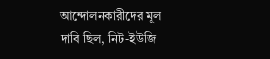আন্দোলনকারীদের মূল দাবি ছিল, নিট-ইউজি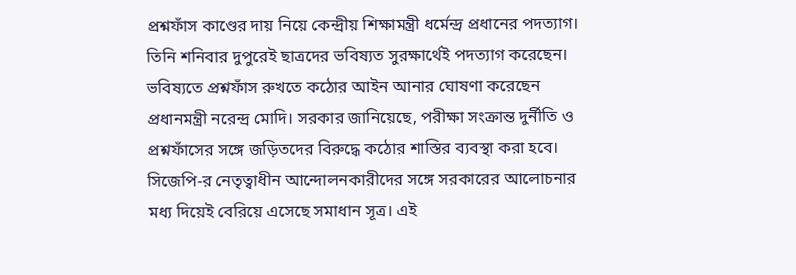প্রশ্নফাঁস কাণ্ডের দায় নিয়ে কেন্দ্রীয় শিক্ষামন্ত্রী ধর্মেন্দ্র প্রধানের পদত্যাগ। তিনি শনিবার দুপুরেই ছাত্রদের ভবিষ্যত সুরক্ষার্থেই পদত্যাগ করেছেন। ভবিষ্যতে প্রশ্নফাঁস রুখতে কঠোর আইন আনার ঘোষণা করেছেন প্রধানমন্ত্রী নরেন্দ্র মোদি। সরকার জানিয়েছে, পরীক্ষা সংক্রান্ত দুর্নীতি ও প্রশ্নফাঁসের সঙ্গে জড়িতদের বিরুদ্ধে কঠোর শাস্তির ব্যবস্থা করা হবে। সিজেপি-র নেতৃত্বাধীন আন্দোলনকারীদের সঙ্গে সরকারের আলোচনার মধ্য দিয়েই বেরিয়ে এসেছে সমাধান সূত্র। এই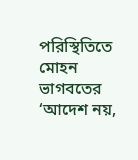পরিস্থিতিতে মোহন ভাগবতের ‘আদেশ নয়,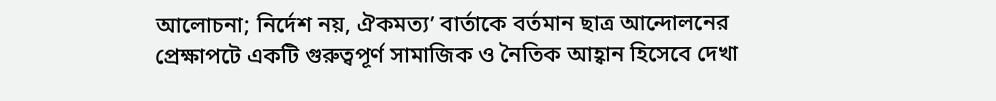আলোচনা; নির্দেশ নয়, ঐকমত্য’ বার্তাকে বর্তমান ছাত্র আন্দোলনের প্রেক্ষাপটে একটি গুরুত্বপূর্ণ সামাজিক ও নৈতিক আহ্বান হিসেবে দেখা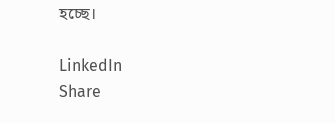হচ্ছে।

LinkedIn
Share